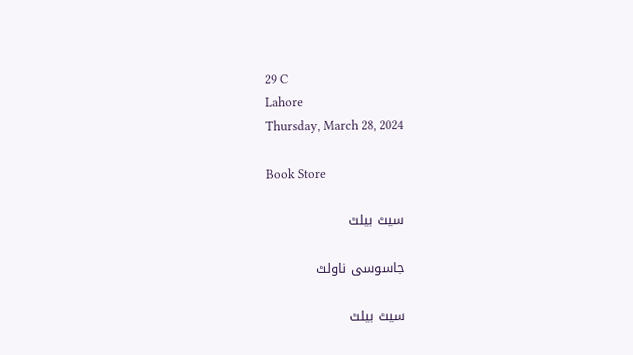29 C
Lahore
Thursday, March 28, 2024

Book Store

سیٹ بیلٹ

جاسوسی ناولٹ

سیٹ بیلٹ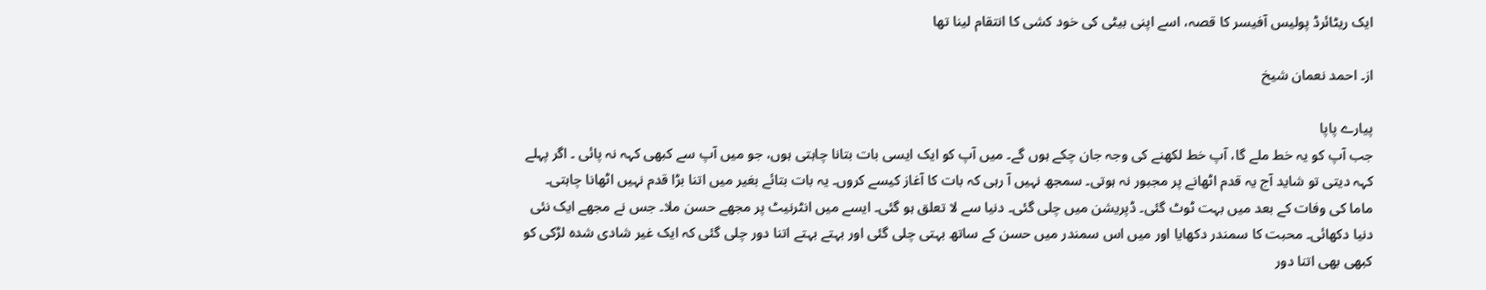ایک ریٹائرڈ پولیس آفیسر کا قصہ، اسے اپنی بیٹی کی خود کشی کا انتقام لینا تھا

از۔ احمد نعمان شیخ

پیارے پاپا
جب آپ کو یہ خط ملے گا، آپ خط لکھنے کی وجہ جان چکے ہوں گے۔ میں آپ کو ایک ایسی بات بتانا چاہتی ہوں، جو میں آپ سے کبھی کہہ نہ پائی ۔ اگر پہلے کہہ دیتی تو شاید آج یہ قدم اٹھانے پر مجبور نہ ہوتی۔ سمجھ نہیں آ رہی کہ بات کا آغاز کیسے کروں۔ یہ بات بتائے بغیر میں اتنا بڑا قدم نہیں اٹھانا چاہتی۔
ماما کی وفات کے بعد میں بہت ٹوٹ گئی۔ ڈپریشن میں چلی گئی۔ دنیا سے لا تعلق ہو گئی۔ ایسے میں انٹرنیٹ پر مجھے حسن ملا۔ جس نے مجھے ایک نئی دنیا دکھائی۔ محبت کا سمندر دکھایا اور میں اس سمندر میں حسن کے ساتھ بہتی چلی گئی اور بہتے بہتے اتنا دور چلی گئی کہ ایک غیر شادی شدہ لڑکی کو کبھی بھی اتنا دور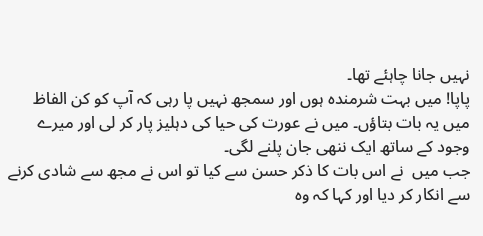نہیں جانا چاہئے تھا۔
پاپا! میں بہت شرمندہ ہوں اور سمجھ نہیں پا رہی کہ آپ کو کن الفاظ میں یہ بات بتاؤں۔ میں نے عورت کی حیا کی دہلیز پار کر لی اور میرے وجود کے ساتھ ایک ننھی جان پلنے لگی۔
جب میں  نے اس بات کا ذکر حسن سے کیا تو اس نے مجھ سے شادی کرنے سے انکار کر دیا اور کہا کہ وہ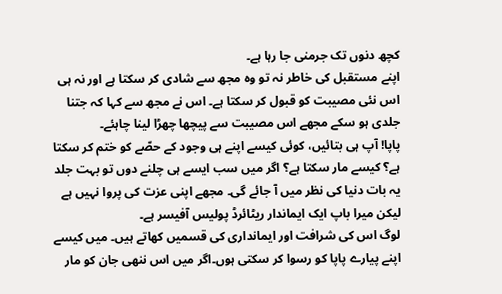کچھ دنوں تک جرمنی جا رہا ہے۔
اپنے مستقبل کی خاطر نہ تو وہ مجھ سے شادی کر سکتا ہے اور نہ ہی اس نئی مصیبت کو قبول کر سکتا ہے۔ اس نے مجھ سے کہا کہ جتنا جلدی ہو سکے مجھے اس مصیبت سے پیچھا چھڑا لینا چاہئے۔
پاپا! آپ ہی بتائیں، کوئی کیسے اپنے ہی وجود کے حصّے کو ختم کر سکتا ہے؟ کیسے مار سکتا ہے؟ اگر میں سب ایسے ہی چلنے دوں تو بہت جلد یہ بات دنیا کی نظر میں آ جائے گی۔ مجھے اپنی عزت کی پروا نہیں ہے لیکن میرا باپ ایک ایماندار ریٹائرڈ پولیس آفیسر ہے۔
لوگ اس کی شرافت اور ایمانداری کی قسمیں کھاتے ہیں۔ میں کیسے اپنے پیارے پاپا کو رسوا کر سکتی ہوں۔اگر میں اس ننھی جان کو مار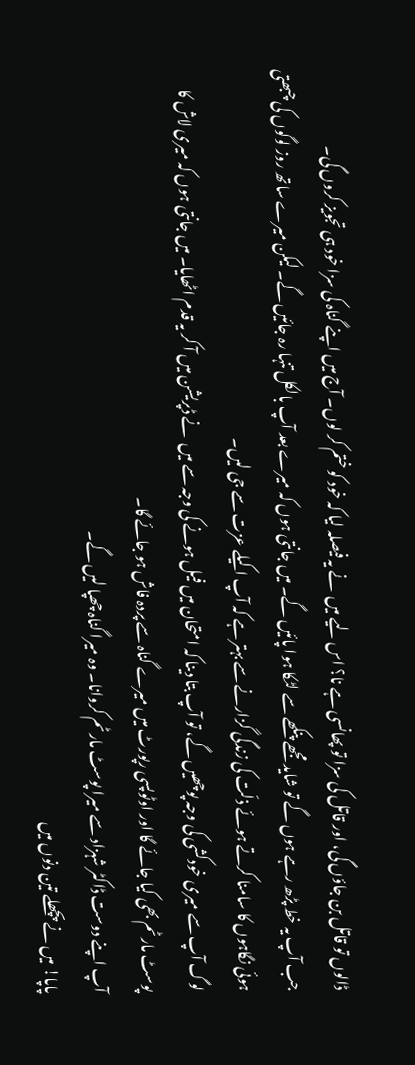ڈالوں تو قاتل بن جاؤں گی، اور قاتل کی سزا تو پھانسی ہے نا؟ اس لیے میں  نے یہ فیصلہ لیا کہ خود کو ختم کر لوں۔ آج میں اپنے گناہ کی سزا خود ہی تجویز کروں گی۔
جب آپ یہ خط پڑھ رہے ہوں گے تو شاید مجھے پنکھے سے لٹکا ہوا پائیں گے۔ میں جانتی ہوں کہ میرے بعد آپ بالکل تنہا رہ جائیں گے۔ لیکن میرے ساتھ روز لوگوں کی چبھتی ہوئی نگاہوں کا سامنا کرتے ہوئے ذلّت کی زندگی گزارنے سے بہتر ہے کہ آپ اکیلے عزت سے جی لیں۔
لوگ آپ سے میری خودکشی کی وجہ پوچھیں گے، تو آپ بتا دینا کہ امتحان میں فیل ہونے کی وجہ سے میں  نے ڈپریشن میں آ کر یہ قدم اٹھایا۔ میں جانتی ہوں کہ میری لاش کا پوسٹ مارٹم بھی کیا جائے گا اور اوٹوپسی رپورٹ میں میرے گناہ سے پردہ فاش ہو جائے گا۔
آپ اپنے دوست ڈاکٹر شہزاد سے میرا پوسٹ مارٹم کروانا۔ وہ میرا گناہ چھپا لیں گے۔
پاپا! میں نے پچھلے تین دنوں میں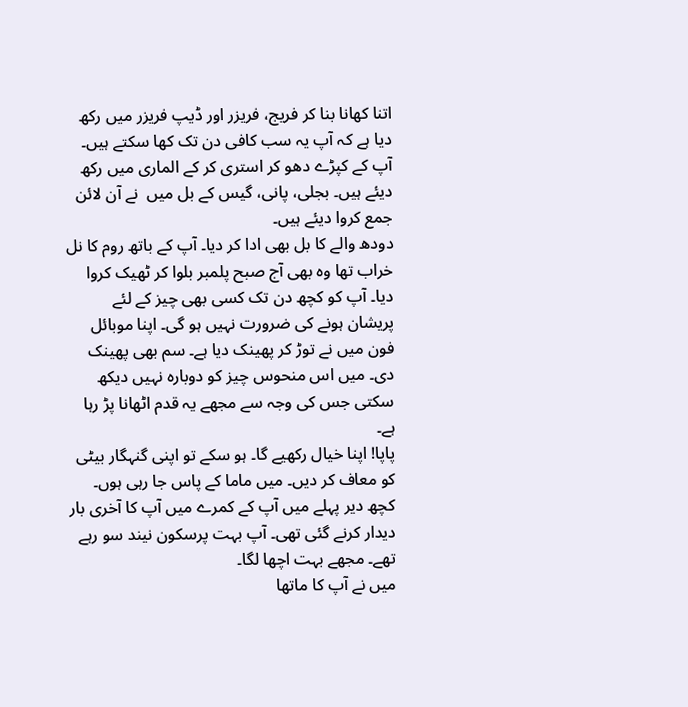اتنا کھانا بنا کر فریج، فریزر اور ڈیپ فریزر میں رکھ دیا ہے کہ آپ یہ سب کافی دن تک کھا سکتے ہیں۔ آپ کے کپڑے دھو کر استری کر کے الماری میں رکھ دیئے ہیں۔ بجلی، پانی، گیس کے بل میں  نے آن لائن جمع کروا دیئے ہیں۔
دودھ والے کا بل بھی ادا کر دیا۔ آپ کے باتھ روم کا نل خراب تھا وہ بھی آج صبح پلمبر بلوا کر ٹھیک کروا دیا۔ آپ کو کچھ دن تک کسی بھی چیز کے لئے پریشان ہونے کی ضرورت نہیں ہو گی۔ اپنا موبائل فون میں نے توڑ کر پھینک دیا ہے۔ سم بھی پھینک دی۔ میں اس منحوس چیز کو دوبارہ نہیں دیکھ سکتی جس کی وجہ سے مجھے یہ قدم اٹھانا پڑ رہا ہے۔
پاپا! اپنا خیال رکھیے گا۔ ہو سکے تو اپنی گنہگار بیٹی کو معاف کر دیں۔ میں ماما کے پاس جا رہی ہوں۔ کچھ دیر پہلے میں آپ کے کمرے میں آپ کا آخری بار دیدار کرنے گئی تھی۔ آپ بہت پرسکون نیند سو رہے تھے۔ مجھے بہت اچھا لگا۔
میں نے آپ کا ماتھا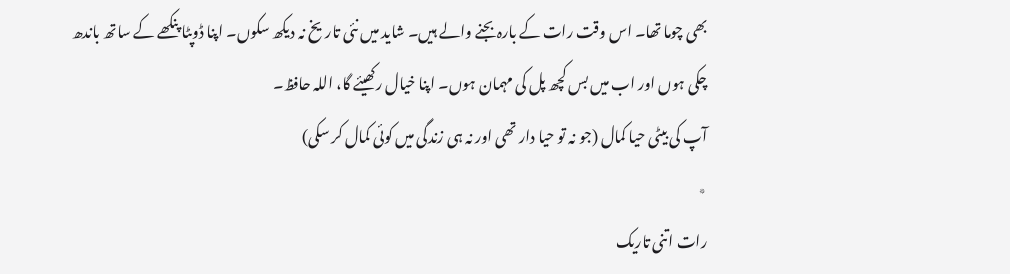بھی چوما تھا۔ اس وقت رات کے بارہ بجنے والے ہیں۔ شاید میں نئی تاریخ نہ دیکھ سکوں۔ اپنا ڈوپٹا پنکھے کے ساتھ باندھ چکی ہوں اور اب میں بس کچھ پل کی مہمان ہوں۔ اپنا خیال رکھیئے گا، اللہ حافظ۔
آپ کی بیٹی حیا کمال (جو نہ تو حیا دار تھی اور نہ ہی زندگی میں کوئی کمال کر سکی)
٭
رات اتنی تاریک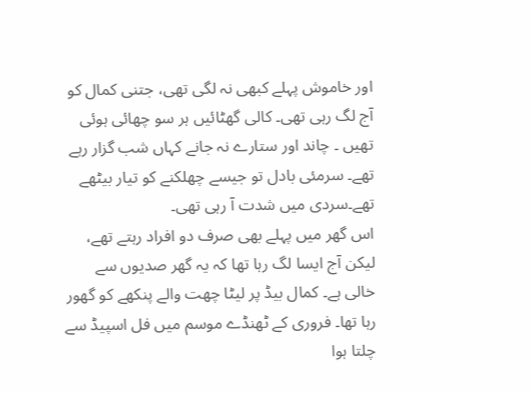اور خاموش پہلے کبھی نہ لگی تھی، جتنی کمال کو آج لگ رہی تھی۔ کالی گھٹائیں ہر سو چھائی ہوئی تھیں ۔ چاند اور ستارے نہ جانے کہاں شب گزار رہے تھے۔ سرمئی بادل تو جیسے چھلکنے کو تیار بیٹھے تھے۔سردی میں شدت آ رہی تھی۔
اس گھر میں پہلے بھی صرف دو افراد رہتے تھے، لیکن آج ایسا لگ رہا تھا کہ یہ گھر صدیوں سے خالی ہے۔ کمال بیڈ پر لیٹا چھت والے پنکھے کو گھور رہا تھا۔ فروری کے ٹھنڈے موسم میں فل اسپیڈ سے چلتا ہوا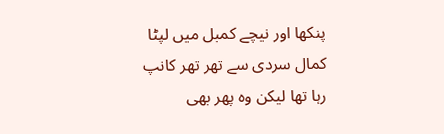پنکھا اور نیچے کمبل میں لپٹا کمال سردی سے تھر تھر کانپ رہا تھا لیکن وہ پھر بھی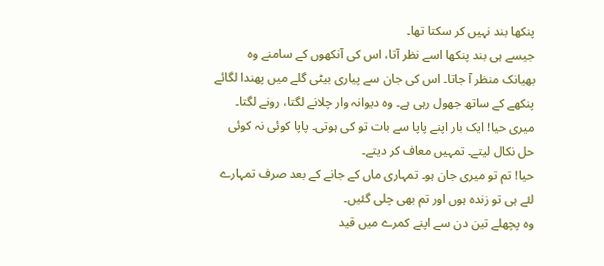پنکھا بند نہیں کر سکتا تھا۔
جیسے ہی بند پنکھا اسے نظر آتا، اس کی آنکھوں کے سامنے وہ بھیانک منظر آ جاتا۔ اس کی جان سے پیاری بیٹی گلے میں پھندا لگائے پنکھے کے ساتھ جھول رہی ہے۔ وہ دیوانہ وار چلانے لگتا، رونے لگتا۔
میری حیا! ایک بار اپنے پاپا سے بات تو کی ہوتی۔ پاپا کوئی نہ کوئی حل نکال لیتے۔ تمہیں معاف کر دیتے۔
حیا! تم تو میری جان ہو۔ تمہاری ماں کے جانے کے بعد صرف تمہارے لئے ہی تو زندہ ہوں اور تم بھی چلی گئیں۔
وہ پچھلے تین دن سے اپنے کمرے میں قید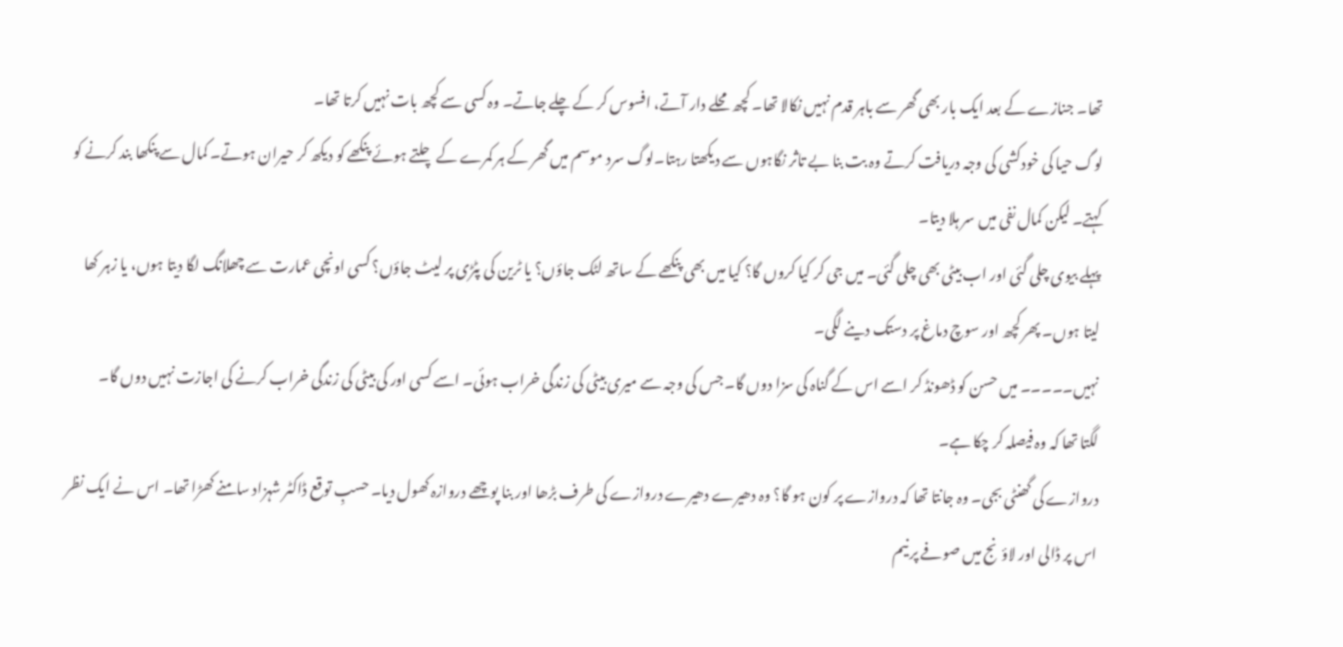تھا۔ جنازے کے بعد ایک بار بھی گھر سے باہر قدم نہیں نکالا تھا۔ کچھ محلے دار آتے، افسوس کر کے چلے جاتے۔ وہ کسی سے کچھ بات نہیں کرتا تھا۔
لوگ حیا کی خودکشی کی وجہ دریافت کرتے وہ بت بنا بے تاثر نگاہوں سے دیکھتا رہتا۔لوگ سرد موسم میں گھر کے ہر کمرے کے چلتے ہوئے پنکھے کو دیکھ کر حیران ہوتے۔ کمال سے پنکھا بند کرنے کو کہتے۔ لیکن کمال نفی میں سر ہلا دیتا۔
پہلے بیوی چلی گئی اور اب بیٹی بھی چلی گئی۔ میں جی کر کیا کروں گا؟ کیا میں بھی پنکھے کے ساتھ لٹک جاؤں؟ یا ٹرین کی پٹڑی پر لیٹ جاؤں؟ کسی اونچی عمارت سے چھلانگ لگا دیتا ہوں، یا زہر کھا لیتا ہوں۔ پھر کچھ اور سوچ دماغ پر دستک دینے لگی۔
نہیں۔۔۔۔۔ میں حسن کو ڈھونڈ کر اسے اس کے گناہ کی سزا دوں گا۔ جس کی وجہ سے میری بیٹی کی زندگی خراب ہوئی۔ اسے کسی اور کی بیٹی کی زندگی خراب کرنے کی اجازت نہیں دوں گا۔
لگتا تھا کہ وہ فیصلہ کر چکا ہے۔
دروازے کی گھنٹی بجی۔ وہ جانتا تھا کہ دروازے پر کون ہو گا؟ وہ دھیرے دھیرے دروازے کی طرف بڑھا اور بنا پوچھے دروازہ کھول دیا۔ حسبِ توقع ڈاکٹر شہزاد سامنے کھڑا تھا۔ اس نے ایک نظر اس پر ڈالی اور لاؤنج میں صوفے پر نیم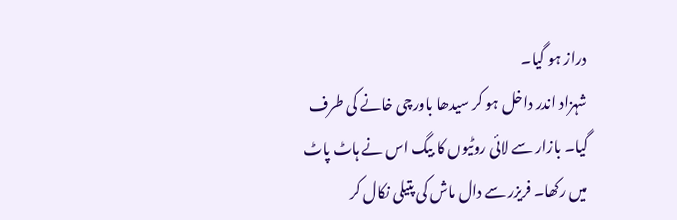دراز ہو گیا۔
شہزاد اندر داخل ہو کر سیدھا باورچی خانے کی طرف گیا۔ بازار سے لائی روٹیوں کا بیگ اس نے ہاٹ پاٹ میں رکھا۔ فریزر سے دال ماش کی پتیلی نکال کر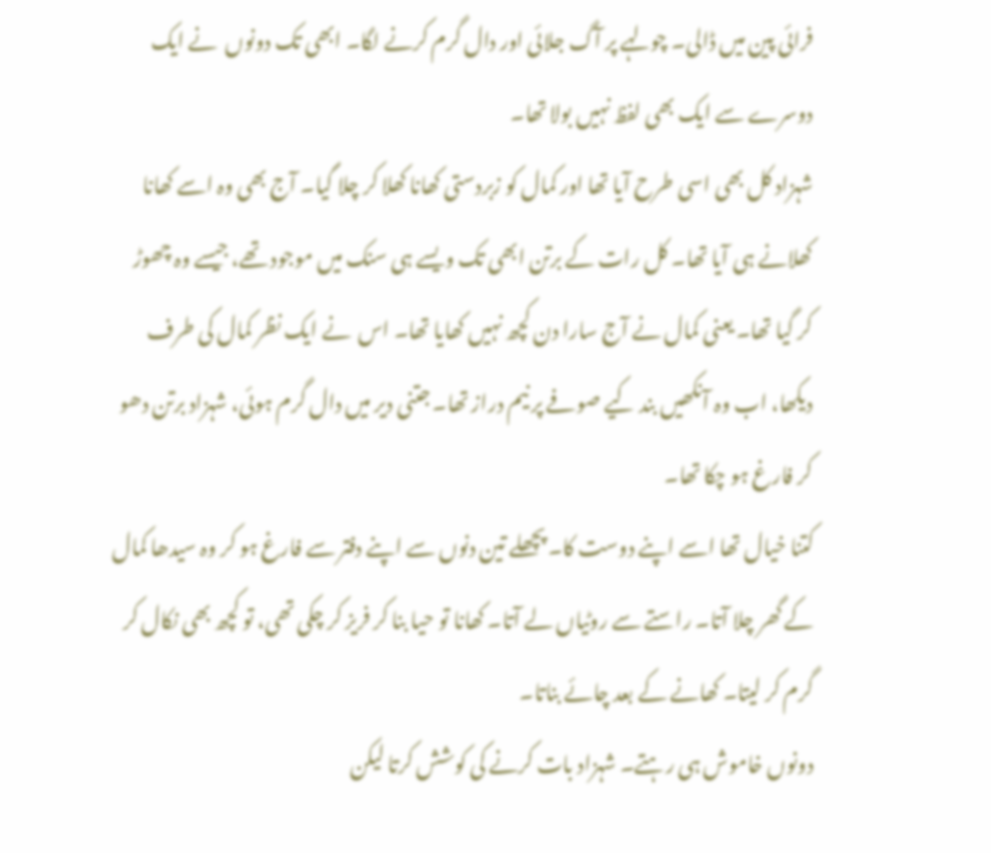فرائی پین میں ڈالی۔ چولہے پر آگ جلائی اور دال گرم کرنے لگا۔ ابھی تک دونوں  نے ایک دوسرے سے ایک بھی لفظ نہیں بولا تھا۔
شہزاد کل بھی اسی طرح آیا تھا اور کمال کو زبردستی کھانا کھلا کر چلا گیا۔ آج بھی وہ اسے کھانا کھلانے ہی آیا تھا۔ کل رات کے برتن ابھی تک ویسے ہی سنک میں موجود تھے، جیسے وہ چھوڑ کر گیا تھا۔ یعنی کمال نے آج سارا دن کچھ نہیں کھایا تھا۔ اس  نے ایک نظر کمال کی طرف دیکھا، اب وہ آنکھیں بند کیے صوفے پر نیم دراز تھا۔ جتنی دیر میں دال گرم ہوئی، شہزاد برتن دھو کر فارغ ہو چکا تھا۔
کتنا خیال تھا اسے اپنے دوست کا۔ پچھلے تین دنوں سے اپنے دفتر سے فارغ ہو کر وہ سیدھا کمال کے گھر چلا آتا۔ راستے سے روٹیاں لے آتا۔ کھانا تو حیا بنا کر فریز کر چکی تھی، تو کچھ بھی نکال کر گرم کر لیتا۔ کھانے کے بعد چائے بناتا۔
دونوں خاموش ہی رہتے۔ شہزاد بات کرنے کی کوشش کرتا لیکن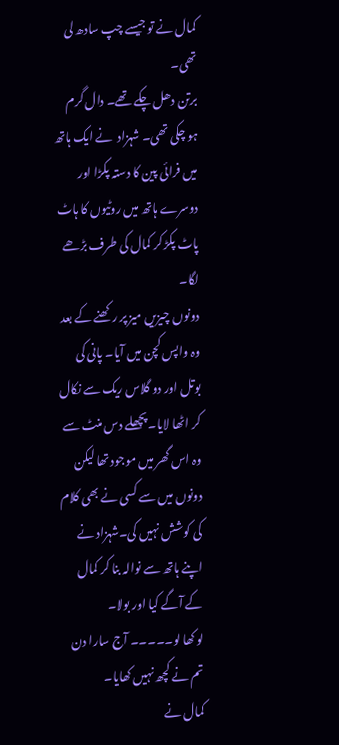کمال نے تو جیسے چپ سادھ لی تھی۔
برتن دھل چکے تھے۔ دال گرم ہو چکی تھی۔ شہزاد  نے ایک ہاتھ میں فرائی پین کا دستہ پکڑا اور دوسرے ہاتھ میں روٹیوں کا ہاٹ پاٹ پکڑ کر کمال کی طرف بڑھے لگا۔
دونوں چیزیں میز پر رکھنے کے بعد وہ واپس کچن میں آیا۔ پانی کی بوتل اور دو گلاس ریک سے نکال کر اٹھا لایا۔ پچھلے دس منٹ سے وہ اس گھر میں موجود تھا لیکن دونوں میں سے کسی نے بھی کلام کی کوشش نہیں کی۔شہزاد نے اپنے ہاتھ سے نوالہ بنا کر کمال کے آگے کیا اور بولا۔
لو کھا لو۔۔۔۔۔ آج سارا دن تم نے کچھ نہیں کھایا۔
کمال نے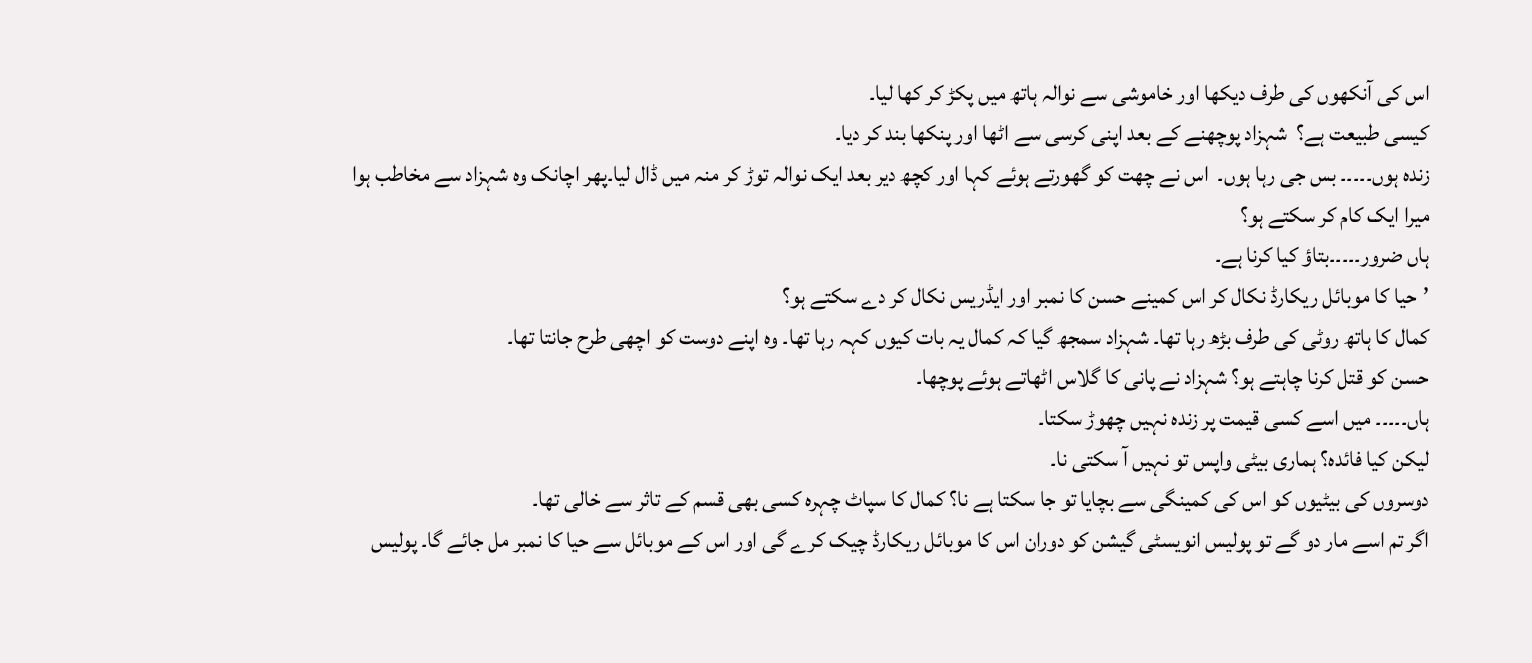اس کی آنکھوں کی طرف دیکھا اور خاموشی سے نوالہ ہاتھ میں پکڑ کر کھا لیا۔
کیسی طبیعت ہے؟  شہزاد پوچھنے کے بعد اپنی کرسی سے اٹھا اور پنکھا بند کر دیا۔
زندہ ہوں۔۔۔۔۔ بس جی رہا ہوں۔  اس نے چھت کو گھورتے ہوئے کہا اور کچھ دیر بعد ایک نوالہ توڑ کر منہ میں ڈال لیا۔پھر اچانک وہ شہزاد سے مخاطب ہوا
میرا ایک کام کر سکتے ہو؟
ہاں ضرور۔۔۔۔۔بتاؤ کیا کرنا ہے۔
’حیا کا موبائل ریکارڈ نکال کر اس کمینے حسن کا نمبر اور ایڈریس نکال کر دے سکتے ہو؟
کمال کا ہاتھ روٹی کی طرف بڑھ رہا تھا۔ شہزاد سمجھ گیا کہ کمال یہ بات کیوں کہہ رہا تھا۔ وہ اپنے دوست کو اچھی طرح جانتا تھا۔
حسن کو قتل کرنا چاہتے ہو؟ شہزاد نے پانی کا گلاس اٹھاتے ہوئے پوچھا۔
ہاں۔۔۔۔۔ میں اسے کسی قیمت پر زندہ نہیں چھوڑ سکتا۔
لیکن کیا فائدہ؟ ہماری بیٹی واپس تو نہیں آ سکتی نا۔
دوسروں کی بیٹیوں کو اس کی کمینگی سے بچایا تو جا سکتا ہے نا؟ کمال کا سپاٹ چہرہ کسی بھی قسم کے تاثر سے خالی تھا۔
اگر تم اسے مار دو گے تو پولیس انویسٹی گیشن کو دوران اس کا موبائل ریکارڈ چیک کرے گی اور اس کے موبائل سے حیا کا نمبر مل جائے گا۔ پولیس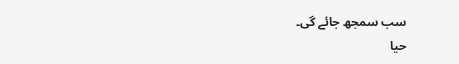سب سمجھ جائے گی۔
حیا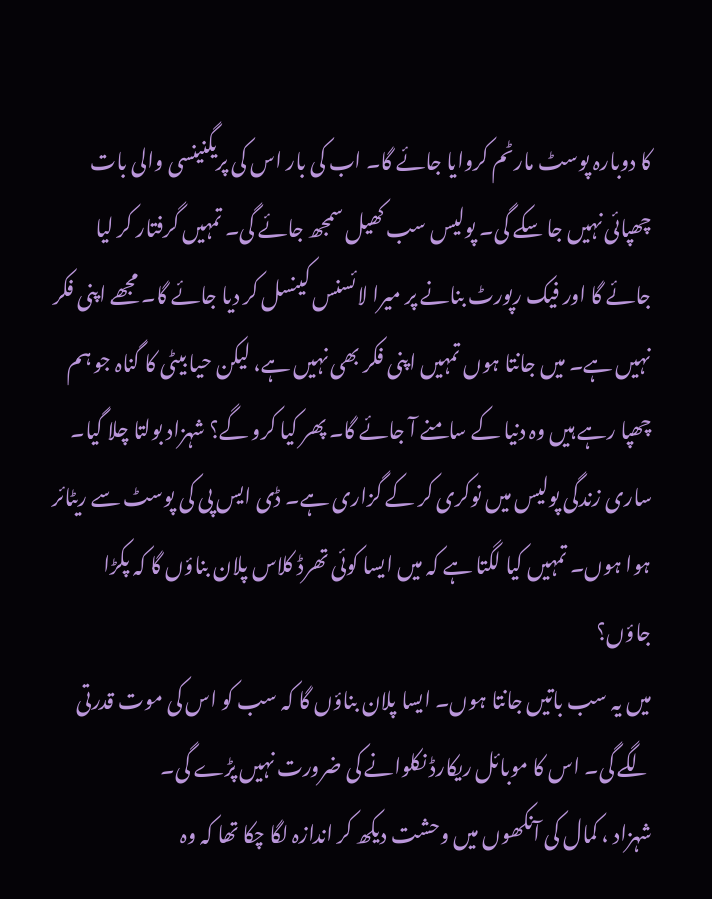کا دوبارہ پوسٹ مارٹم کروایا جائے گا۔ اب کی بار اس کی پریگنینسی والی بات چھپائی نہیں جا سکے گی۔ پولیس سب کھیل سمجھ جائے گی۔ تمہیں گرفتار کر لیا جائے گا اور فیک رپورٹ بنانے پر میرا لائسنس کینسل کر دیا جائے گا۔ مجھے اپنی فکر نہیں ہے۔ میں جانتا ہوں تمہیں اپنی فکر بھی نہیں ہے، لیکن حیا بیٹی کا گناہ جو ہم چھپا رہے ہیں وہ دنیا کے سامنے آ جائے گا۔ پھر کیا کرو گے؟ شہزاد بولتا چلا گیا۔
ساری زندگی پولیس میں نوکری کر کے گزاری ہے۔ ڈی ایس پی کی پوسٹ سے ریٹائر ہوا ہوں۔ تمہیں کیا لگتا ہے کہ میں ایسا کوئی تھرڈ کلاس پلان بناؤں گا کہ پکڑا جاؤں؟
میں یہ سب باتیں جانتا ہوں۔ ایسا پلان بناؤں گا کہ سب کو اس کی موت قدرتی لگے گی۔ اس کا موبائل ریکارڈ نکلوانے کی ضرورت نہیں پڑے گی۔
شہزاد ، کمال کی آنکھوں میں وحشت دیکھ کر اندازہ لگا چکا تھا کہ وہ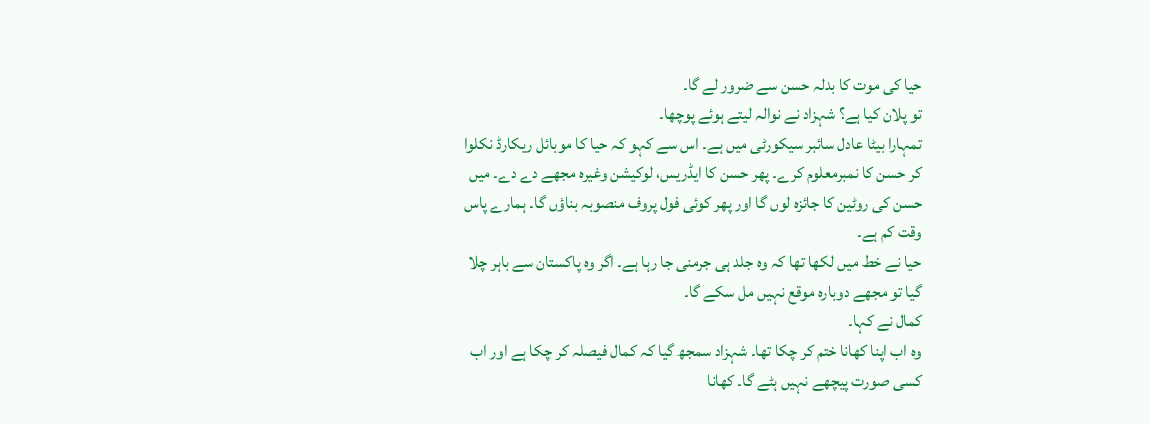حیا کی موت کا بدلہ حسن سے ضرور لے گا۔
تو پلان کیا ہے؟ شہزاد نے نوالہ لیتے ہوئے پوچھا۔
تمہارا بیٹا عادل سائبر سیکورٹی میں ہے۔ اس سے کہو کہ حیا کا موبائل ریکارڈ نکلوا کر حسن کا نمبرمعلوم کرے۔ پھر حسن کا ایڈریس، لوکیشن وغیرہ مجھے دے دے۔ میں حسن کی روٹین کا جائزہ لوں گا اور پھر کوئی فول پروف منصوبہ بناؤں گا۔ ہمارے پاس وقت کم ہے۔
حیا نے خط میں لکھا تھا کہ وہ جلد ہی جرمنی جا رہا ہے۔ اگر وہ پاکستان سے باہر چلا گیا تو مجھے دوبارہ موقع نہیں مل سکے گا۔
کمال نے کہا۔
وہ اب اپنا کھانا ختم کر چکا تھا۔ شہزاد سمجھ گیا کہ کمال فیصلہ کر چکا ہے اور اب کسی صورت پیچھے نہیں ہٹے گا۔ کھانا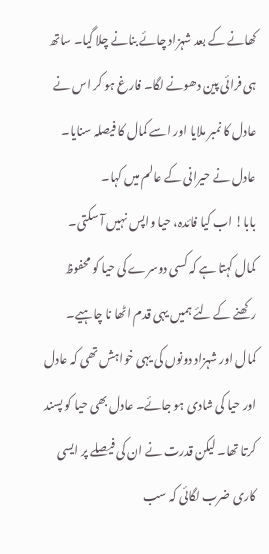کھانے کے بعد شہزاد چائے بنانے چلا گیا۔ ساتھ ہی فرائی پین دھونے لگا۔ فارغ ہو کر اس نے عادل کا نمبر ملایا اور اسے کمال کا فیصلہ سنایا۔ عادل نے حیرانی کے عالم میں کہا۔
بابا! اب کیا فائدہ، حیا واپس نہیں آ سکتی۔
کمال کہتا ہے کہ کسی دوسرے کی حیا کو محفوظ رکھنے کے لئے ہمیں یہی قدم اٹھا نا چاہیے۔
کمال اور شہزاد دونوں کی یہی خواہش تھی کہ عادل اور حیا کی شادی ہو جائے۔ عادل بھی حیا کو پسند کرتا تھا۔ لیکن قدرت نے ان کی فیصلے پر ایسی کاری ضرب لگائی کہ سب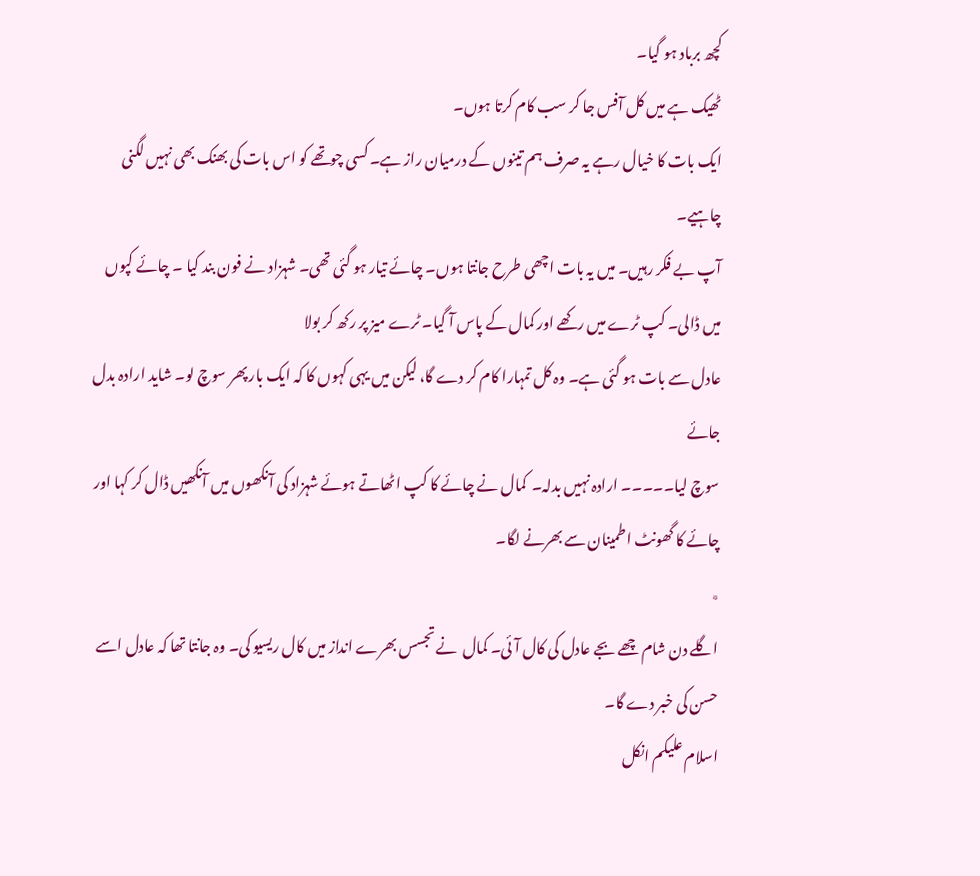کچھ برباد ہو گیا۔
ٹھیک ہے میں کل آفس جا کر سب کام کرتا ہوں۔
ایک بات کا خیال رہے یہ صرف ہم تینوں کے درمیان راز ہے۔ کسی چوتھے کو اس بات کی بھنک بھی نہیں لگنی چاہیے۔
آپ بے فکر رہیں۔ میں یہ بات اچھی طرح جانتا ہوں۔ چائے تیار ہو گئی تھی۔ شہزاد نے فون بند کیا ۔ چائے کپوں میں ڈالی۔ کپ ٹرے میں رکھے اور کمال کے پاس آ گیا۔ ٹرے میز پر رکھ کر بولا
عادل سے بات ہو گئی ہے۔ وہ کل تمہارا کام کر دے گا، لیکن میں یہی کہوں کا کہ ایک بار پھر سوچ لو۔ شاید ارادہ بدل جائے
سوچ لیا۔۔۔۔۔ ارادہ نہیں بدلہ۔  کمال نے چائے کا کپ اٹھاتے ہوئے شہزاد کی آنکھوں میں آنکھیں ڈال کر کہا اور چائے کا گھونٹ اطمینان سے بھرنے لگا۔
٭
اگلے دن شام چھے بجے عادل کی کال آئی۔ کمال  نے تجسس بھرے انداز میں کال ریسیو کی۔ وہ جانتا تھا کہ عادل اسے حسن کی خبر دے گا۔
اسلام علیکم انکل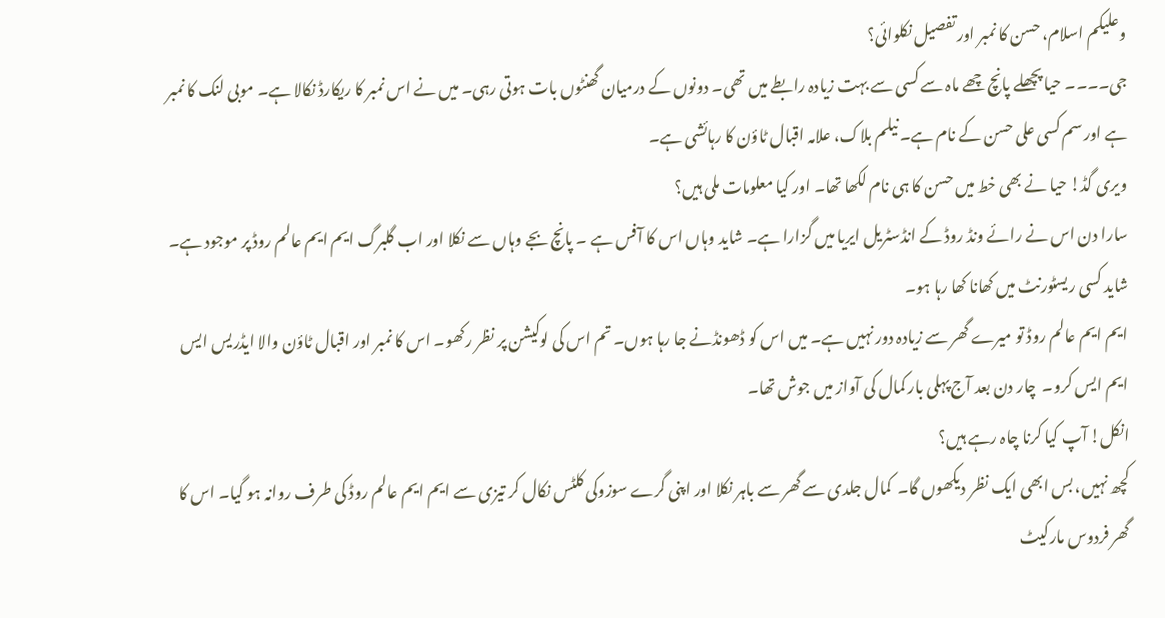وعلیکم اسلام، حسن کا نمبر اور تفصیل نکلوائی؟
جی۔۔۔۔ حیا پچھلے پانچ چھے ماہ سے کسی سے بہت زیادہ رابطے میں تھی۔ دونوں کے درمیان گھنٹوں بات ہوتی رہی۔ میں نے اس نمبر کا ریکارڈ نکالا ہے۔ موبی لنک کا نمبر ہے اور سم کسی علی حسن کے نام ہے۔ نیلم بلاک، علامہ اقبال ٹاؤن کا رہائشی ہے۔
ویری گڈ! حیا نے بھی خط میں حسن کا ہی نام لکھا تھا۔ اور کیا معلومات ملی ہیں؟
سارا دن اس نے رائے ونڈ روڈ کے انڈسٹریل ایریا میں گزارا ہے۔ شاید وہاں اس کا آفس ہے ۔ پانچ بجے وہاں سے نکلا اور اب گلبرگ ایم ایم عالم روڈ پر موجود ہے۔ شاید کسی ریسٹورنٹ میں کھانا کھا رہا ہو۔
ایم ایم عالم روڈ تو میرے گھر سے زیادہ دور نہیں ہے۔ میں اس کو ڈھونڈنے جا رہا ہوں۔ تم اس کی لوکیشن پر نظر رکھو۔ اس کا نمبر اور اقبال ٹاؤن والا ایڈریس ایس ایم ایس کرو۔  چار دن بعد آج پہلی بار کمال کی آواز میں جوش تھا۔
انکل! آپ کیا کرنا چاہ رہے ہیں؟
کچھ نہیں، بس ابھی ایک نظر دیکھوں گا۔  کمال جلدی سے گھر سے باہر نکلا اور اپنی گرے سوزوکی کلٹس نکال کر تیزی سے ایم ایم عالم روڈ کی طرف روانہ ہو گیا۔ اس کا گھر فردوس مارکیٹ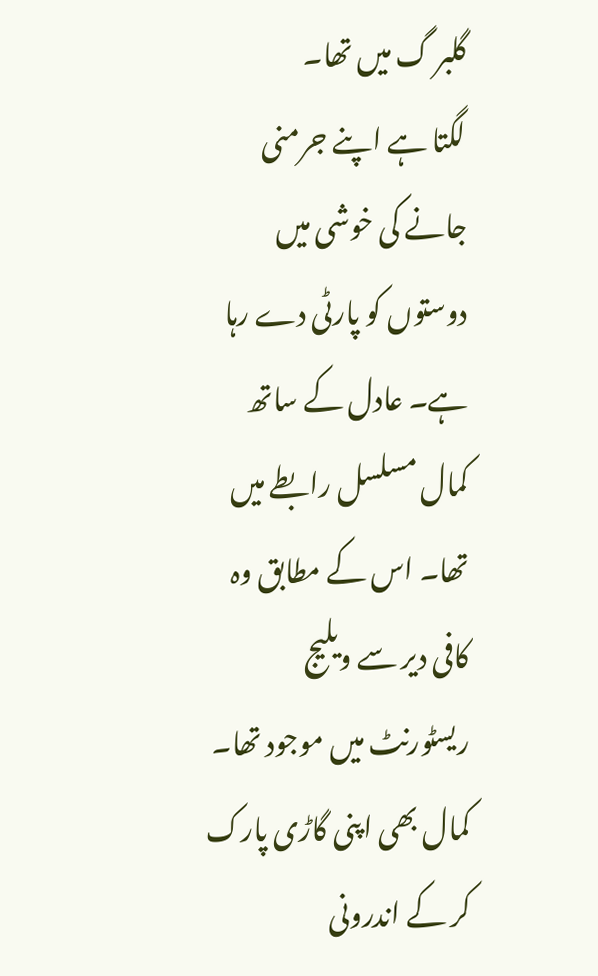گلبر گ میں تھا۔
لگتا ہے اپنے جرمنی جانے کی خوشی میں دوستوں کو پارٹی دے رہا ہے۔ عادل کے ساتھ کمال مسلسل رابطے میں تھا۔ اس کے مطابق وہ کافی دیر سے ویلیج ریسٹورنٹ میں موجود تھا۔
کمال بھی اپنی گاڑی پارک کر کے اندرونی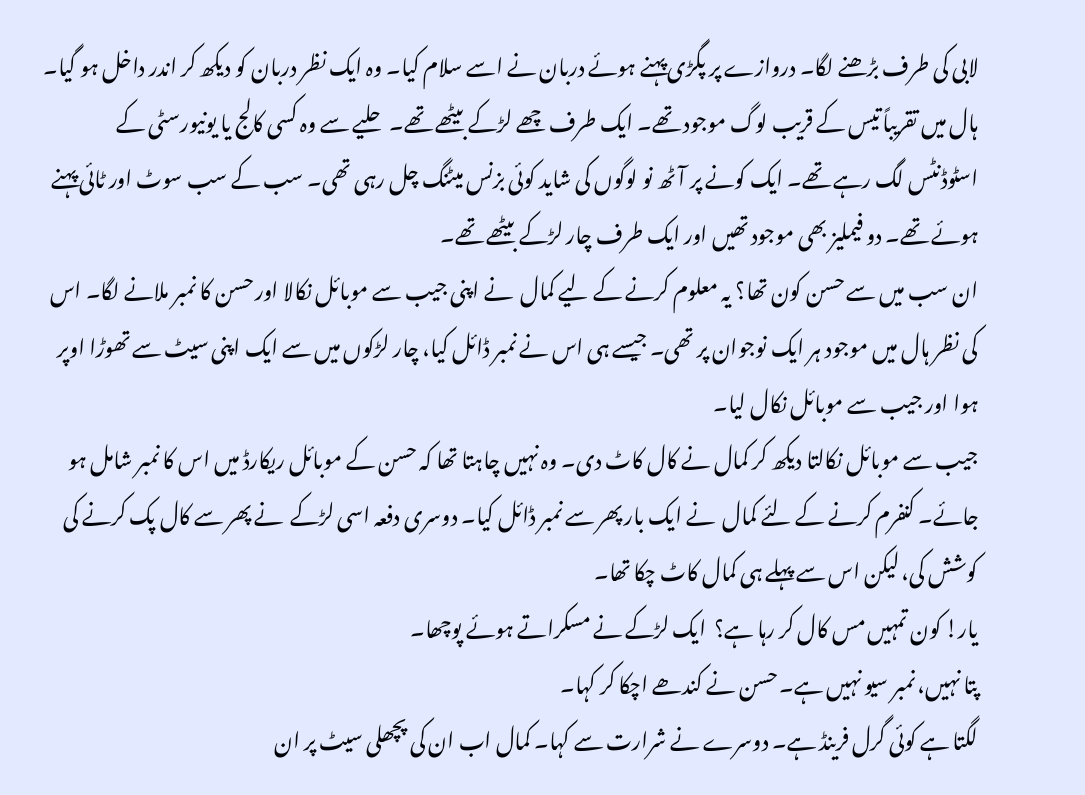لابی کی طرف بڑھنے لگا۔ دروازے پر پگڑی پہنے ہوئے دربان نے اسے سلام کیا۔ وہ ایک نظر دربان کو دیکھ کر اندر داخل ہو گیا۔
ہال میں تقریباً تیس کے قریب لوگ موجود تھے۔ ایک طرف چھے لڑکے بیٹھے تھے۔ حلیے سے وہ کسی کالج یا یونیورسٹی کے اسٹوڈنٹس لگ رہے تھے۔ ایک کونے پر آٹھ نو لوگوں کی شاید کوئی بزنس میٹنگ چل رہی تھی۔ سب کے سب سوٹ اور ٹائی پہنے ہوئے تھے۔ دو فیملیز بھی موجود تھیں اور ایک طرف چار لڑکے بیٹھے تھے۔
ان سب میں سے حسن کون تھا؟ یہ معلوم کرنے کے لیے کمال  نے اپنی جیب سے موبائل نکالا اور حسن کا نمبر ملانے لگا۔ اس کی نظر ہال میں موجود ہر ایک نوجوان پر تھی۔ جیسے ہی اس نے نمبر ڈائل کیا، چار لڑکوں میں سے ایک اپنی سیٹ سے تھوڑا اوپر ہوا اور جیب سے موبائل نکال لیا۔
جیب سے موبائل نکالتا دیکھ کر کمال نے کال کاٹ دی۔ وہ نہیں چاہتا تھا کہ حسن کے موبائل ریکارڈ میں اس کا نمبر شامل ہو جائے۔ کنفرم کرنے کے لئے کمال  نے ایک بار پھر سے نمبر ڈائل کیا۔ دوسری دفعہ اسی لڑکے  نے پھر سے کال پک کرنے کی کوشش کی، لیکن اس سے پہلے ہی کمال کاٹ چکا تھا۔
یار! کون تمہیں مس کال کر رہا ہے؟  ایک لڑکے نے مسکراتے ہوئے پوچھا۔
پتا نہیں، نمبر سیو نہیں ہے۔ حسن نے کندھے اچکا کر کہا۔
لگتا ہے کوئی گرل فرینڈ ہے۔ دوسرے نے شرارت سے کہا۔ کمال اب ان کی پچھلی سیٹ پر ان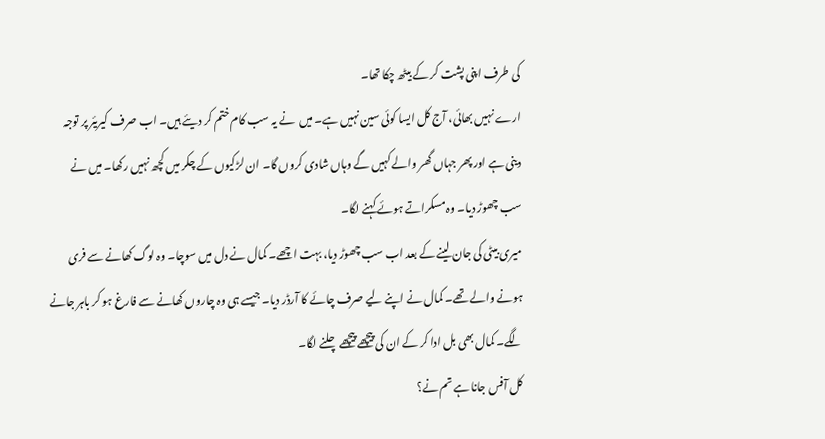کی طرف اپنی پشت کر کے بیٹھ چکا تھا۔
ارے نہیں بھائی، آج کل ایسا کوئی سین نہیں ہے۔ میں  نے یہ سب کام ختم کر دیئے ہیں۔ اب صرف کیریئر پر توجہ دینی ہے اور پھر جہاں گھر والے کہیں گے وہاں شادی کروں گا۔ ان لڑکیوں کے چکر میں کچھ نہیں رکھا۔ میں نے سب چھوڑ دیا۔ وہ مسکراتے ہوئے کہنے لگا۔
میری بیٹی کی جان لینے کے بعد اب سب چھوڑ دیا، بہت اچھے۔ کمال نے دل میں سوچا۔ وہ لوگ کھانے سے فری ہونے والے تھے۔ کمال نے اپنے لیے صرف چائے کا آرڈر دیا۔ جیسے ہی وہ چاروں کھانے سے فارغ ہو کر باہر جانے لگے۔ کمال بھی بل ادا کر کے ان کی پیچھے پیچھے چلنے لگا۔
کل آفس جانا ہے تم نے؟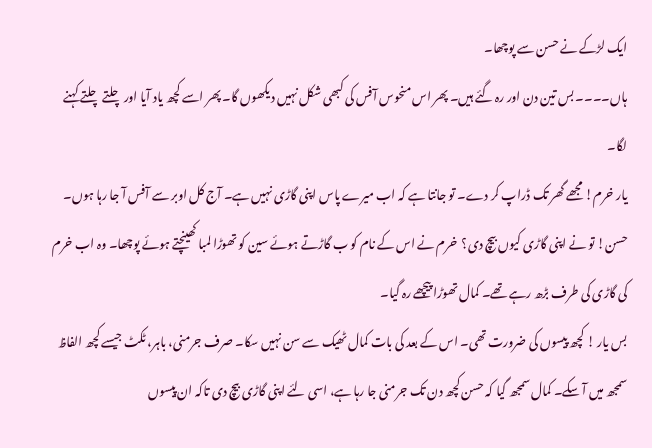ایک لڑکے نے حسن سے پوچھا۔
ہاں۔۔۔۔ بس تین دن اور رہ گئے ہیں۔ پھر اس منحوس آفس کی کبھی شکل نہیں دیکھوں گا۔ پھر اسے کچھ یاد آیا اور چلتے چلتے کہنے لگا۔
یار خرم! مجھے گھر تک ڈراپ کر دے۔ تو جانتا ہے کہ اب میرے پاس اپنی گاڑی نہیں ہے۔ آج کل اوبر سے آفس آ جا رہا ہوں۔
حسن! تو نے اپنی گاڑی کیوں بیچ دی؟  خرم نے اس کے نام کو ب گاڑتے ہوئے سین کو تھوڑا لمبا کھینچتے ہوئے پوچھا۔ وہ اب خرم کی گاڑی کی طرف بڑھ رہے تھے۔ کمال تھوڑا پیچھے رہ گیا۔
بس یار ! کچھ پیسوں کی ضرورت تھی۔ اس کے بعد کی بات کمال ٹھیک سے سن نہیں سکا۔ صرف جرمنی، باہر، ٹکٹ جیسے کچھ الفاظ سمجھ میں آ سکے۔ کمال سمجھ گیا کہ حسن کچھ دن تک جرمنی جا رہا ہے، اسی لئے اپنی گاڑی بیچ دی تاکہ ان پیسوں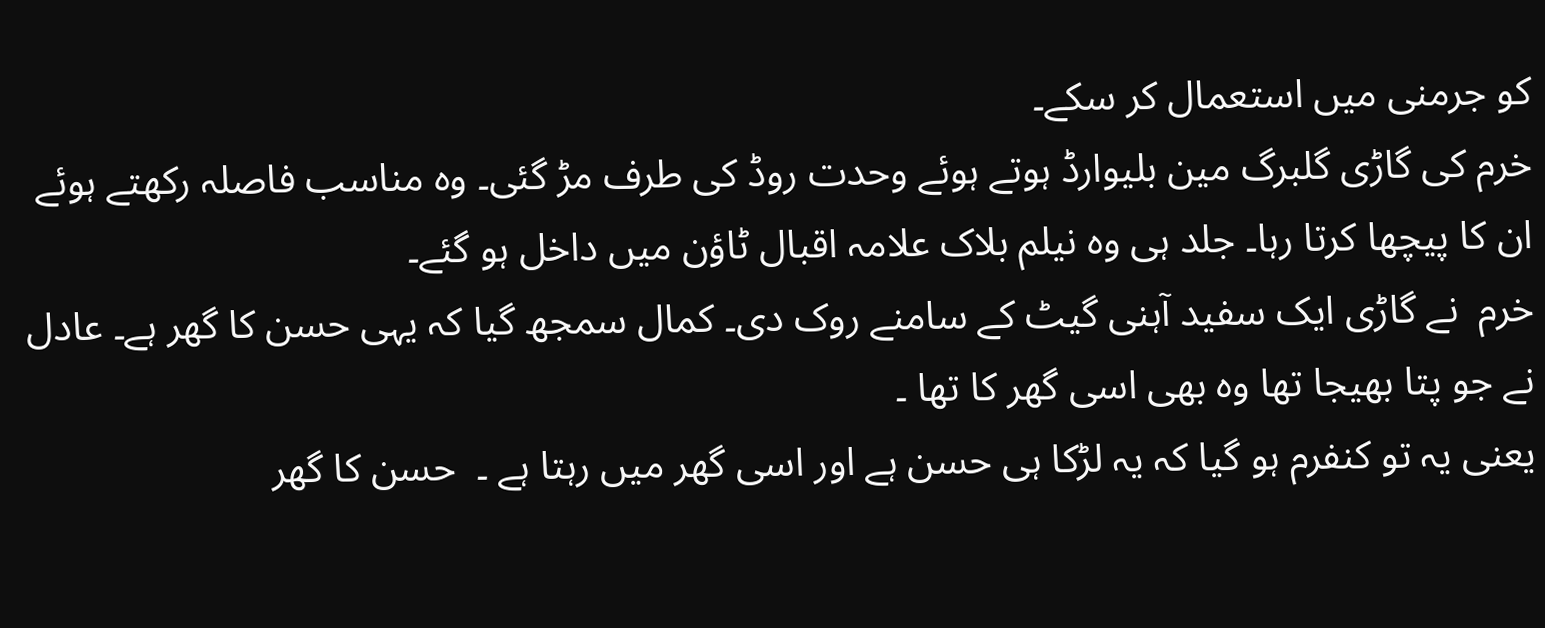کو جرمنی میں استعمال کر سکے۔
خرم کی گاڑی گلبرگ مین بلیوارڈ ہوتے ہوئے وحدت روڈ کی طرف مڑ گئی۔ وہ مناسب فاصلہ رکھتے ہوئے ان کا پیچھا کرتا رہا۔ جلد ہی وہ نیلم بلاک علامہ اقبال ٹاؤن میں داخل ہو گئے۔
خرم  نے گاڑی ایک سفید آہنی گیٹ کے سامنے روک دی۔ کمال سمجھ گیا کہ یہی حسن کا گھر ہے۔ عادل نے جو پتا بھیجا تھا وہ بھی اسی گھر کا تھا ۔
یعنی یہ تو کنفرم ہو گیا کہ یہ لڑکا ہی حسن ہے اور اسی گھر میں رہتا ہے ۔  حسن کا گھر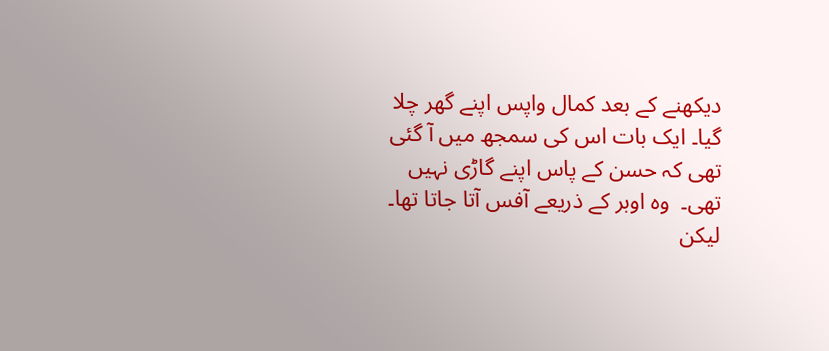دیکھنے کے بعد کمال واپس اپنے گھر چلا گیا۔ ایک بات اس کی سمجھ میں آ گئی تھی کہ حسن کے پاس اپنے گاڑی نہیں تھی۔  وہ اوبر کے ذریعے آفس آتا جاتا تھا۔ لیکن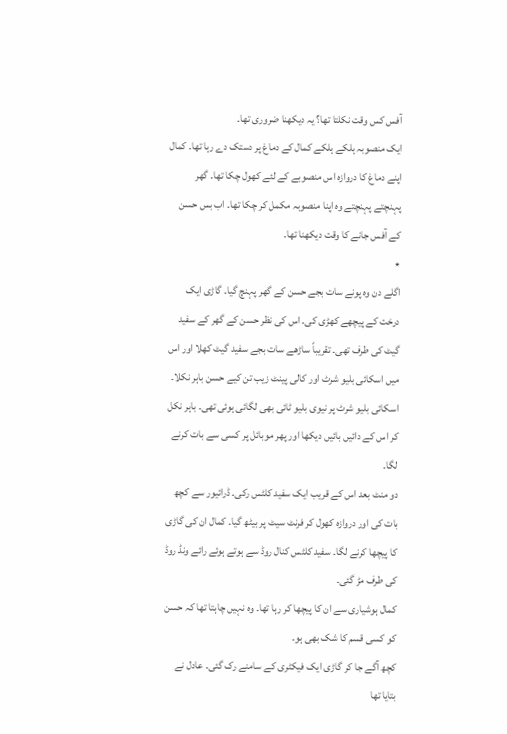آفس کس وقت نکلتا تھا؟ یہ دیکھنا ضروری تھا۔
ایک منصوبہ ہلکے ہلکے کمال کے دماغ پر دستک دے رہا تھا۔ کمال اپنے دماغ کا دروازہ اس منصوبے کے لئے کھول چکا تھا۔ گھر پہنچتے پہنچتے وہ اپنا منصوبہ مکمل کر چکا تھا۔ اب بس حسن کے آفس جانے کا وقت دیکھنا تھا۔
٭
اگلے دن وہ پونے سات بجے حسن کے گھر پہنچ گیا۔ گاڑی ایک درخت کے پیچھے کھڑی کی۔ اس کی نظر حسن کے گھر کے سفید گیٹ کی طرف تھی۔ تقریباً ساڑھے سات بجے سفید گیٹ کھلا اور اس میں اسکائی بلیو شرٹ اور کالی پینٹ زیب تن کیے حسن باہر نکلا۔ اسکائی بلیو شرٹ پر نیوی بلیو ٹائی بھی لگائی ہوئی تھی۔ باہر نکل کر اس کے دائیں بائیں دیکھا اور پھر موبائل پر کسی سے بات کرنے لگا۔
دو منٹ بعد اس کے قریب ایک سفید کلٹس رکی۔ ڈرائیور سے کچھ بات کی اور دروازہ کھول کر فرنٹ سیٹ پر بیٹھ گیا۔ کمال ان کی گاڑی کا پیچھا کرنے لگا۔ سفید کلٹس کنال روڈ سے ہوتے ہوئے رائے ونڈ روڈ کی طرف مڑ گئی۔
کمال ہوشیاری سے ان کا پیچھا کر رہا تھا۔ وہ نہیں چاہتا تھا کہ حسن کو کسی قسم کا شک بھی ہو۔
کچھ آگے جا کر گاڑی ایک فیکٹری کے سامنے رک گئی۔ عادل نے بتایا تھا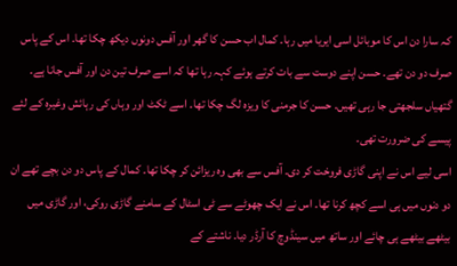کہ سارا دن اس کا موبائل اسی ایریا میں رہا۔ کمال اب حسن کا گھر اور آفس دونوں دیکھ چکا تھا۔ اس کے پاس صرف دو دن تھے۔ حسن اپنے دوست سے بات کرتے ہوئے کہہ رہا تھا کہ اسے صرف تین دن اور آفس جانا ہے۔ گتھیاں سلجھتی جا رہی تھیں۔ حسن کا جرمنی کا ویزہ لگ چکا تھا۔ اسے ٹکٹ اور وہاں کی رہائش وغیرہ کے لئے پیسے کی ضرورت تھی۔
اسی لیے اس نے اپنی گاڑی فروخت کر دی۔ آفس سے بھی وہ ریزائن کر چکا تھا۔ کمال کے پاس دو دن بچے تھے ان دو دنوں میں ہی اسے کچھ کرنا تھا۔ اس نے ایک چھوٹے سے ٹی اسٹال کے سامنے گاڑی روکی، اور گاڑی میں بیٹھے بیٹھے ہی چائے اور ساتھ میں سینڈوچ کا آرڈر دیا۔ ناشتے کے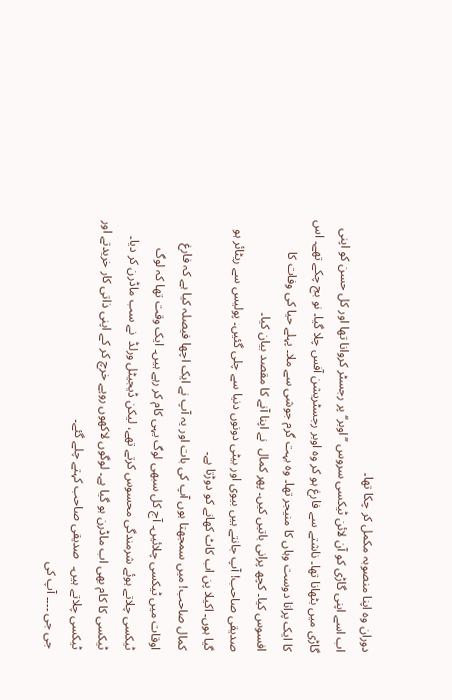دوران وہ اپنا منصوبہ مکمل کر چکا تھا۔
اب اسے اپنی گاڑی کو آن لائن ٹیکسی سروس ’’اوبر‘‘ پر رجسٹر کروانا تھا اور کل حسن کو اپنی گاڑی میں بٹھانا تھا۔ ناشتے سے فارغ ہو کر وہ اوبر رجسٹریشن آفس چلا گیا۔ نو بج چکے تھے۔ اس کا ایک پرانا دوست وہاں کا منیجر تھا۔ وہ بہت گرم جوشی سے ملا۔ پہلے حیا کی وفات کا افسوس کیا۔ کچھ پرانی باتیں کیں۔ پھر کمال  نے اپنا آنے کا مقصد بیان کیا۔
صدیقی صاحب! آپ جانتے ہیں بیوی اور بیٹی دونوں دنیا سے چلی گئیں۔ پولیس سے ریٹائر ہو گیا ہوں۔ اکیلا پن اب کاٹ کھانے کو دوڑتا ہے۔
کمال صاحب! میں سمجھتا ہوں آپ کی بات اور یہ آپ نے ایک اچھا فیصلہ کیا ہے کہ فارغ اوقات میں ٹیکسی چلائیں۔ آج کل سبھی لوگ یہی کام کر رہے ہیں۔ ایک وقت تھا کہ لوگ ٹیکسی چلاتے ہوئے شرمندگی محسوس کرتے تھے، لیکن ڈیجیٹل ورلڈ  نے سب ماڈرن کر دیا۔
ٹیکسی کا کام بھی اب ماڈرن ہو گیا ہے۔ لوگوں لاکھوں روپے خرچ کر کے اپنی ذاتی کار خریدتے اور ٹیکسی چلاتے ہیں۔  صدیقی صاحب کہتے چلے گئے۔
جی جی ۔۔۔۔ آپ کی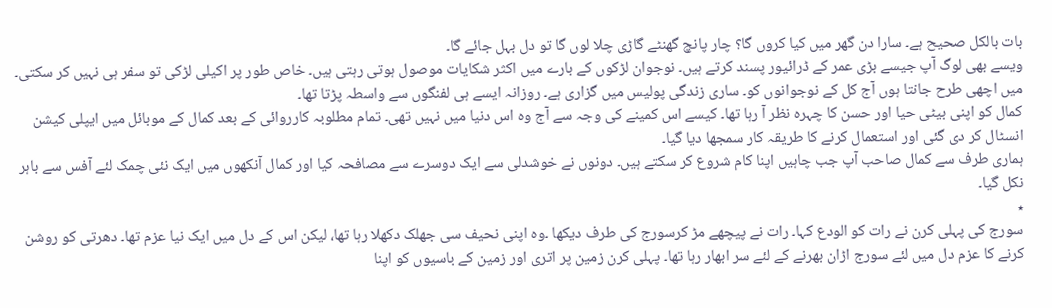بات بالکل صحیح ہے۔ سارا دن گھر میں کیا کروں گا؟ چار پانچ گھنٹے گاڑی چلا لوں گا تو دل بہل جائے گا۔
ویسے بھی لوگ آپ جیسے بڑی عمر کے ڈرائیور پسند کرتے ہیں۔ نوجوان لڑکوں کے بارے میں اکثر شکایات موصول ہوتی رہتی ہیں۔ خاص طور پر اکیلی لڑکی تو سفر ہی نہیں کر سکتی۔
میں اچھی طرح جانتا ہوں آج کل کے نوجوانوں کو۔ ساری زندگی پولیس میں گزاری ہے۔ روزانہ ایسے ہی لفنگوں سے واسطہ پڑتا تھا۔
کمال کو اپنی بیٹی حیا اور حسن کا چہرہ نظر آ رہا تھا۔ کیسے اس کمینے کی وجہ سے آج وہ اس دنیا میں نہیں تھی۔ تمام مطلوبہ کارروائی کے بعد کمال کے موبائل میں ایپلی کیشن انسٹال کر دی گئی اور استعمال کرنے کا طریقہ کار سمجھا دیا گیا۔
ہماری طرف سے کمال صاحب آپ جب چاہیں اپنا کام شروع کر سکتے ہیں۔ دونوں نے خوشدلی سے ایک دوسرے سے مصافحہ کیا اور کمال آنکھوں میں ایک نئی چمک لئے آفس سے باہر نکل گیا۔
٭
سورج کی پہلی کرن نے رات کو الودع کہا۔ رات نے پیچھے مڑ کرسورج کی طرف دیکھا ۔وہ اپنی نحیف سی جھلک دکھلا رہا تھا، لیکن اس کے دل میں ایک نیا عزم تھا۔ دھرتی کو روشن کرنے کا عزم دل میں لئے سورج اڑان بھرنے کے لئے سر ابھار رہا تھا۔ پہلی کرن زمین پر اتری اور زمین کے باسیوں کو اپنا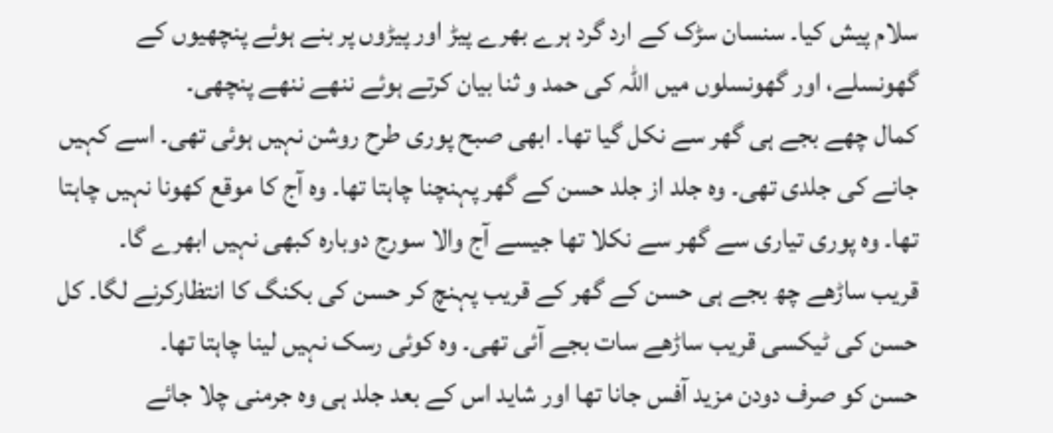سلام پیش کیا۔ سنسان سڑک کے ارد گرد ہرے بھرے پیڑ اور پیڑوں پر بنے ہوئے پنچھیوں کے گھونسلے، اور گھونسلوں میں اللہ کی حمد و ثنا بیان کرتے ہوئے ننھے ننھے پنچھی۔
کمال چھے بجے ہی گھر سے نکل گیا تھا۔ ابھی صبح پوری طرح روشن نہیں ہوئی تھی۔ اسے کہیں جانے کی جلدی تھی۔ وہ جلد از جلد حسن کے گھر پہنچنا چاہتا تھا۔ وہ آج کا موقع کھونا نہیں چاہتا تھا۔ وہ پوری تیاری سے گھر سے نکلا تھا جیسے آج والا سورج دوبارہ کبھی نہیں ابھرے گا۔
قریب ساڑھے چھ بجے ہی حسن کے گھر کے قریب پہنچ کر حسن کی بکنگ کا انتظارکرنے لگا۔ کل حسن کی ٹیکسی قریب ساڑھے سات بجے آئی تھی۔ وہ کوئی رسک نہیں لینا چاہتا تھا۔
حسن کو صرف دودن مزید آفس جانا تھا اور شاید اس کے بعد جلد ہی وہ جرمنی چلا جائے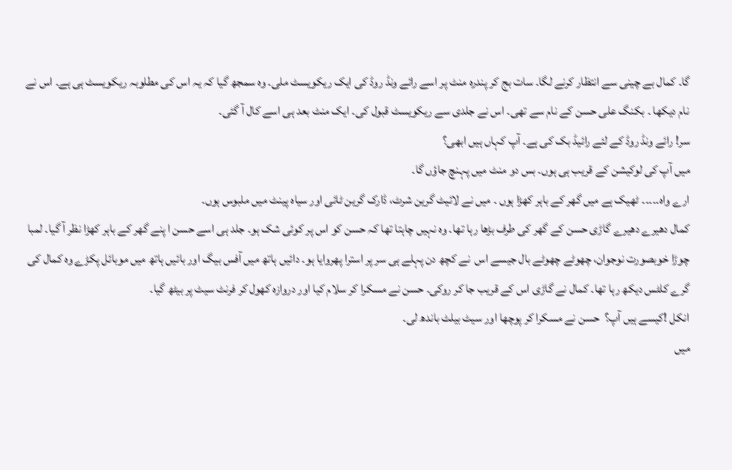گا۔ کمال بے چینی سے انتظار کرنے لگا۔ سات بج کر پندرہ منٹ پر اسے رائے ونڈ روڈ کی ایک ریکویسٹ ملی۔ وہ سمجھ گیا کہ یہ اس کی مطلوبہ ریکویسٹ ہی ہے۔ اس نے نام دیکھا ۔ بکنگ علی حسن کے نام سے تھی۔ اس نے جلدی سے ریکویسٹ قبول کی۔ ایک منٹ بعد ہی اسے کال آ گئی۔
سر! رائے ونڈ روڈ کے لئے رائیڈ بک کی ہے۔ آپ کہاں ہیں ابھی؟
میں آپ کی لوکیشن کے قریب ہی ہوں۔ بس دو منٹ میں پہنچ جاؤں گا۔
ارے واہ۔۔۔۔۔ ٹھیک ہے میں گھر کے باہر کھڑا ہوں ۔ میں نے لائیٹ گرین شرٹ، ڈارک گرین ٹائی اور سیاہ پینٹ میں ملبوس ہوں۔
کمال دھیرے دھیرے گاڑی حسن کے گھر کی طرف بڑھا رہا تھا۔ وہ نہیں چاہتا تھا کہ حسن کو اس پر کوئی شک ہو۔ جلد ہی اسے حسن ا پنے گھر کے باہر کھڑا نظر آ گیا۔ لمبا چوڑا خوبصورت نوجوان، چھوٹے چھوٹے بال جیسے اس  نے کچھ دن پہلے ہی سر پر استرا پھروایا ہو۔ دائیں ہاتھ میں آفس بیگ اور بائیں ہاتھ میں موبائل پکڑے وہ کمال کی گرے کلٹس دیکھ رہا تھا۔ کمال نے گاڑی اس کے قریب جا کر روکی۔ حسن نے مسکرا کر سلام کیا اور دروازہ کھول کر فرنٹ سیٹ پر بیٹھ گیا۔
انکل !کیسے ہیں آپ؟  حسن نے مسکرا کر پوچھا اور سیٹ بیلٹ باندھ لی۔
میں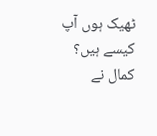ٹھیک ہوں آپ کیسے ہیں؟ کمال نے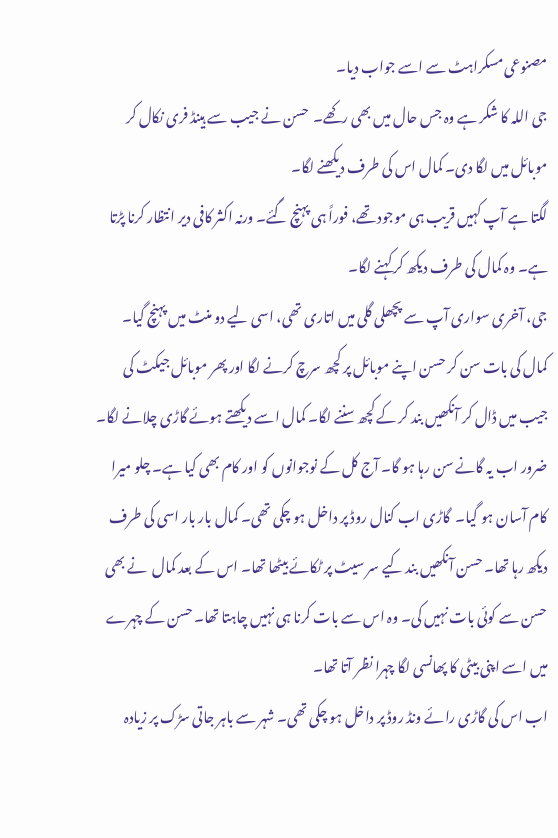مصنوعی مسکراہٹ سے اسے جواب دیا۔
جی اللہ کا شکر ہے وہ جس حال میں بھی رکھے۔  حسن نے جیب سے ہینڈ فری نکال کر موبائل میں لگا دی۔ کمال اس کی طرف دیکھنے لگا۔
لگتا ہے آپ کہیں قریب ہی موجود تھے، فوراً ہی پہنچ گئے۔ ورنہ اکثر کافی دیر انتظار کرنا پڑتا ہے۔ وہ کمال کی طرف دیکھ کر کہنے لگا۔
جی، آخری سواری آپ سے پچھلی گلی میں اتاری تھی، اسی لیے دو منٹ میں پہنچ گیا۔  کمال کی بات سن کر حسن اپنے موبائل پر کچھ سرچ کرنے لگا اور پھر موبائل جیکٹ کی جیب میں ڈال کر آنکھیں بند کر کے کچھ سننے لگا۔ کمال اسے دیکھتے ہوئے گاڑی چلانے لگا۔
ضرور اب یہ گانے سن رہا ہو گا۔ آج کل کے نوجوانوں کو اور کام بھی کیا ہے۔ چلو میرا کام آسان ہو گیا۔  گاڑی اب کنال روڈ پر داخل ہو چکی تھی۔ کمال بار بار اسی کی طرف دیکھ رہا تھا۔ حسن آنکھیں بند کیے سر سیٹ پر ٹکائے بیٹھا تھا۔ اس کے بعد کمال  نے بھی حسن سے کوئی بات نہیں کی۔ وہ اس سے بات کرنا ہی نہیں چاہتا تھا۔ حسن کے چہرے میں اسے اپنی بیٹی کا پھانسی لگا چہرا نظر آتا تھا۔
اب اس کی گاڑی رائے ونڈ روڈ پر داخل ہو چکی تھی۔ شہر سے باہر جاتی سڑک پر زیادہ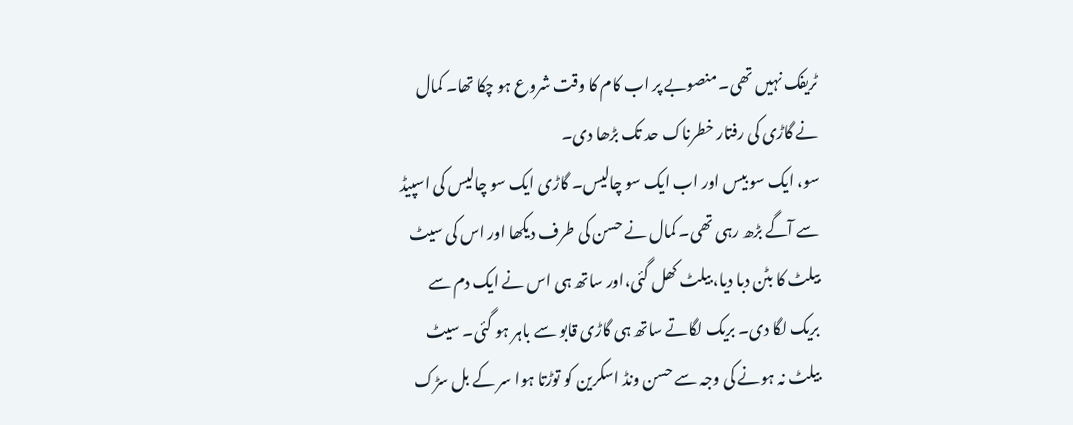ٹریفک نہیں تھی۔ منصوبے پر اب کام کا وقت شروع ہو چکا تھا۔ کمال  نے گاڑی کی رفتار خطرناک حد تک بڑھا دی۔
سو، ایک سو بیس اور اب ایک سو چالیس۔ گاڑی ایک سو چالیس کی اسپیڈ سے آگے بڑھ رہی تھی۔ کمال نے حسن کی طرف دیکھا اور اس کی سیٹ بیلٹ کا بٹن دبا دیا، بیلٹ کھل گئی،اور ساتھ ہی اس نے ایک دم سے بریک لگا دی۔ بریک لگاتے ساتھ ہی گاڑی قابو سے باہر ہو گئی۔ سیٹ بیلٹ نہ ہونے کی وجہ سے حسن ونڈ اسکرین کو توڑتا ہوا سر کے بل سڑک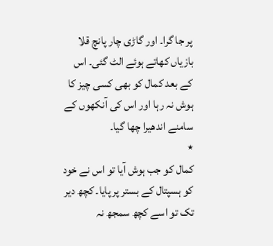پر جا گرا۔ اور گاڑی چار پانچ قلا بازیاں کھاتے ہوئے الٹ گئی۔ اس کے بعد کمال کو بھی کسی چیز کا ہوش نہ رہا اور اس کی آنکھوں کے سامنے اندھیرا چھا گیا۔
٭
کمال کو جب ہوش آیا تو اس نے خود کو ہسپتال کے بستر پر پایا۔ کچھ دیر تک تو اسے کچھ سمجھ نہ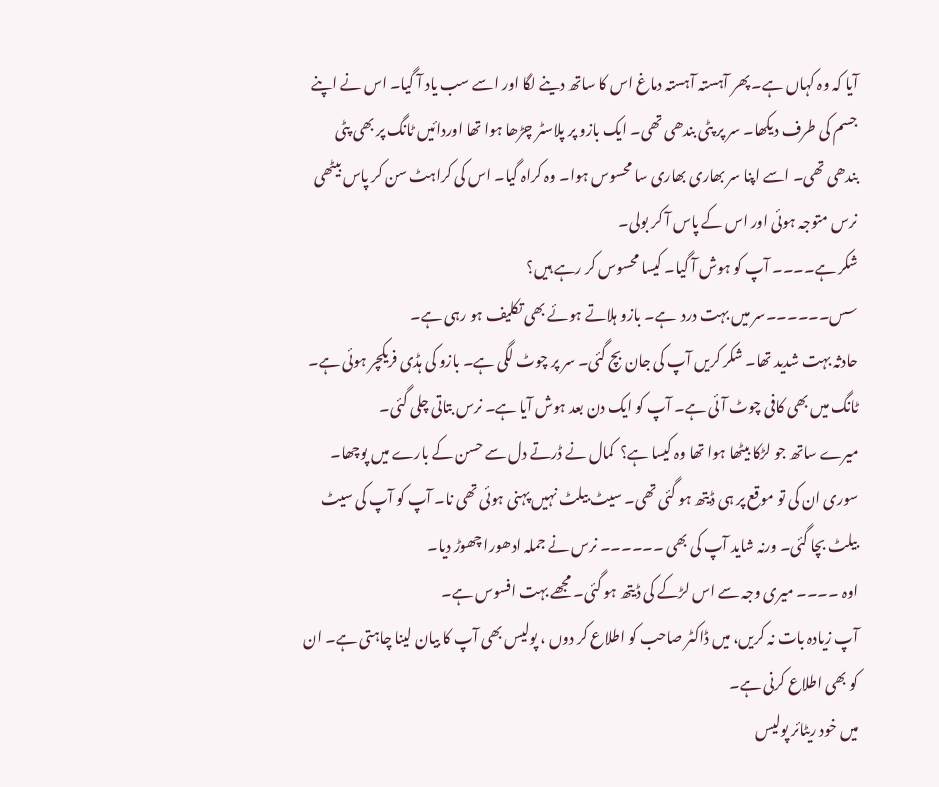آیا کہ وہ کہاں ہے۔ پھر آہستہ آہستہ دماغ اس کا ساتھ دینے لگا اور اسے سب یاد آ گیا۔ اس نے اپنے جسم کی طرف دیکھا۔ سر پر پٹی بندھی تھی۔ ایک بازو پر پلاسٹر چڑھا ہوا تھا اوردائیں ٹانگ پر بھی پٹی بندھی تھی۔ اسے اپنا سر بھاری بھاری سا محسوس ہوا۔ وہ کراہ گیا۔ اس کی کراہٹ سن کر پاس بیٹھی نرس متوجہ ہوئی اور اس کے پاس آ کر بولی۔
شکر ہے۔۔۔۔ آپ کو ہوش آ گیا۔ کیسا محسوس کر رہے ہیں؟
سس۔۔۔۔۔۔سر میں بہت درد  ہے۔ بازو ہلاتے ہوئے بھی تکلیف ہو رہی ہے۔
حادثہ بہت شدید تھا۔ شکر کریں آپ کی جان بچ گئی۔ سر پر چوٹ لگی ہے۔ بازو کی ہڈی فریکچر ہوئی ہے۔ ٹانگ میں بھی کافی چوٹ آئی ہے۔ آپ کو ایک دن بعد ہوش آیا ہے۔ نرس بتاتی چلی گئی۔
میرے ساتھ جو لڑکا بیٹھا ہوا تھا وہ کیسا ہے؟  کمال نے ڈرتے دل سے حسن کے بارے میں پوچھا۔
سوری ان کی تو موقع پر ہی ڈیتھ ہو گئی تھی۔ سیٹ بیلٹ نہیں پہنی ہوئی تھی نا۔ آپ کو آپ کی سیٹ بیلٹ بچا گئی۔ ورنہ شاید آپ کی بھی ۔۔۔۔۔۔ نرس نے جملہ ادھورا چھوڑ دیا۔
اوہ ۔۔۔۔ میری وجہ سے اس لڑکے کی ڈیتھ ہو گئی۔ مجھے بہت افسوس ہے۔
آپ زیادہ بات نہ کریں، میں ڈاکٹر صاحب کو اطلاع کر دوں ، پولیس بھی آپ کا بیان لینا چاہتی ہے۔ ان کو بھی اطلاع کرنی ہے۔
میں خود ریٹائر پولیس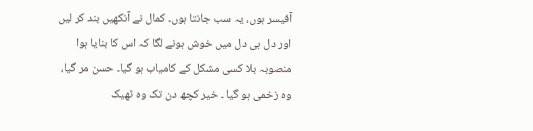آفیسر ہوں، یہ سب جانتا ہوں۔ کمال نے آنکھیں بند کر لیں اور دل ہی دل میں خوش ہونے لگا کہ اس کا بنایا ہوا منصوبہ بلا کسی مشکل کے کامیاب ہو گیا۔ حسن مر گیا، وہ زخمی ہو گیا ۔ خیر کچھ دن تک وہ ٹھیک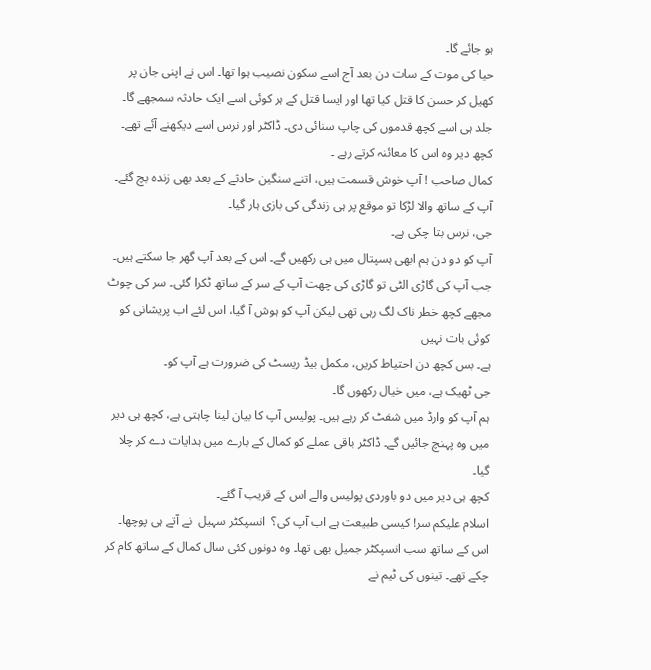ہو جائے گا۔
حیا کی موت کے سات دن بعد آج اسے سکون نصیب ہوا تھا۔ اس نے اپنی جان پر کھیل کر حسن کا قتل کیا تھا اور ایسا قتل کے ہر کوئی اسے ایک حادثہ سمجھے گا۔ جلد ہی اسے کچھ قدموں کی چاپ سنائی دی۔ ڈاکٹر اور نرس اسے دیکھنے آئے تھے۔ کچھ دیر وہ اس کا معائنہ کرتے رہے ۔
کمال صاحب ! آپ خوش قسمت ہیں، اتنے سنگین حادثے کے بعد بھی زندہ بچ گئے۔ آپ کے ساتھ والا لڑکا تو موقع پر ہی زندگی کی بازی ہار گیا۔
جی، نرس بتا چکی ہے۔
آپ کو دو دن ہم ابھی ہسپتال میں ہی رکھیں گے۔ اس کے بعد آپ گھر جا سکتے ہیں۔ جب آپ کی گاڑی الٹی تو گاڑی کی چھت آپ کے سر کے ساتھ ٹکرا گئی۔ سر کی چوٹ مجھے کچھ خطر ناک لگ رہی تھی لیکن آپ کو ہوش آ گیا، اس لئے اب پریشانی کو کوئی بات نہیں
ہے۔ بس کچھ دن احتیاط کریں، مکمل بیڈ ریسٹ کی ضرورت ہے آپ کو۔
جی ٹھیک ہے، میں خیال رکھوں گا۔
ہم آپ کو وارڈ میں شفٹ کر رہے ہیں۔ پولیس آپ کا بیان لینا چاہتی ہے، کچھ ہی دیر میں وہ پہنچ جائیں گے۔ ڈاکٹر باقی عملے کو کمال کے بارے میں ہدایات دے کر چلا گیا۔
کچھ ہی دیر میں دو باوردی پولیس والے اس کے قریب آ گئے۔
اسلام علیکم سر! کیسی طبیعت ہے اب آپ کی؟  انسپکٹر سہیل  نے آتے ہی پوچھا۔ اس کے ساتھ سب انسپکٹر جمیل بھی تھا۔ وہ دونوں کئی سال کمال کے ساتھ کام کر چکے تھے۔ تینوں کی ٹیم نے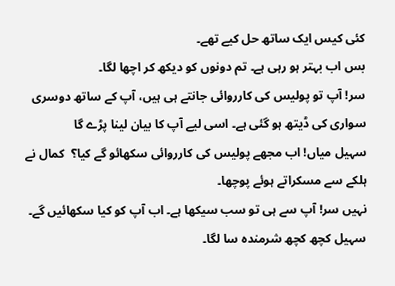کئی کیس ایک ساتھ حل کیے تھے۔
بس اب بہتر ہو رہی ہے۔ تم دونوں کو دیکھ کر اچھا لگا۔
سر! آپ تو پولیس کی کارروائی جانتے ہی ہیں، آپ کے ساتھ دوسری سواری کی ڈیتھ ہو گئی ہے۔ اسی لیے آپ کا بیان لینا پڑے گا
سہیل میاں! اب مجھے پولیس کی کارروائی سکھائو گے کیا؟  کمال نے ہلکے سے مسکراتے ہوئے پوچھا۔
نہیں سر! آپ سے ہی تو سب سیکھا ہے۔ اب آپ کو کیا سکھائیں گے۔  سہیل کچھ کچھ شرمندہ سا لگا۔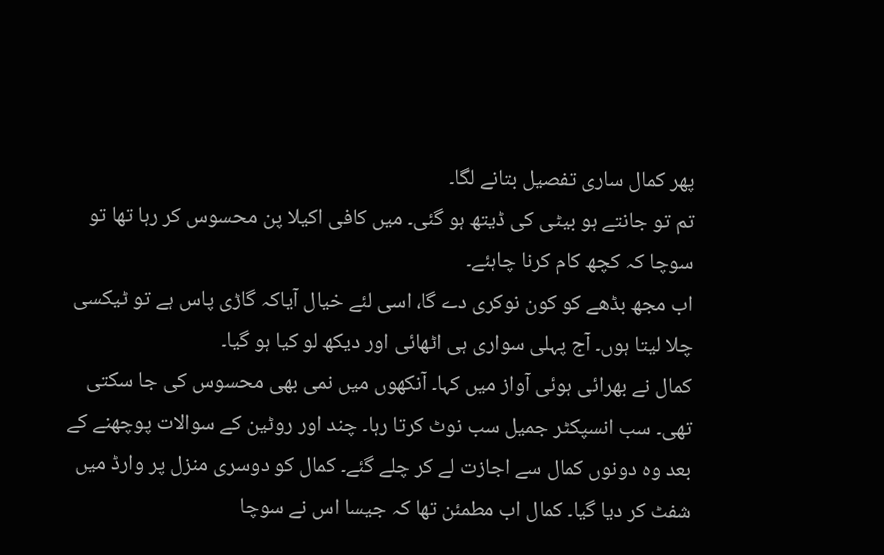پھر کمال ساری تفصیل بتانے لگا۔
تم تو جانتے ہو بیٹی کی ڈیتھ ہو گئی۔ میں کافی اکیلا پن محسوس کر رہا تھا تو سوچا کہ کچھ کام کرنا چاہئے۔
اب مجھ بڈھے کو کون نوکری دے گا، اسی لئے خیال آیاکہ گاڑی پاس ہے تو ٹیکسی چلا لیتا ہوں۔ آج پہلی سواری ہی اٹھائی اور دیکھ لو کیا ہو گیا۔
کمال نے بھرائی ہوئی آواز میں کہا۔ آنکھوں میں نمی بھی محسوس کی جا سکتی تھی۔ سب انسپکٹر جمیل سب نوٹ کرتا رہا۔ چند اور روٹین کے سوالات پوچھنے کے بعد وہ دونوں کمال سے اجازت لے کر چلے گئے۔ کمال کو دوسری منزل پر وارڈ میں شفٹ کر دیا گیا۔ کمال اب مطمئن تھا کہ جیسا اس نے سوچا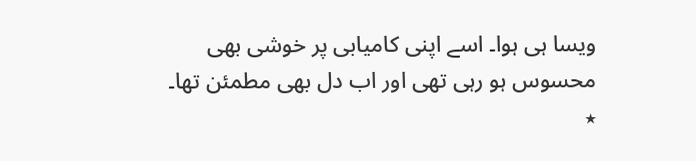ویسا ہی ہوا۔ اسے اپنی کامیابی پر خوشی بھی محسوس ہو رہی تھی اور اب دل بھی مطمئن تھا۔
٭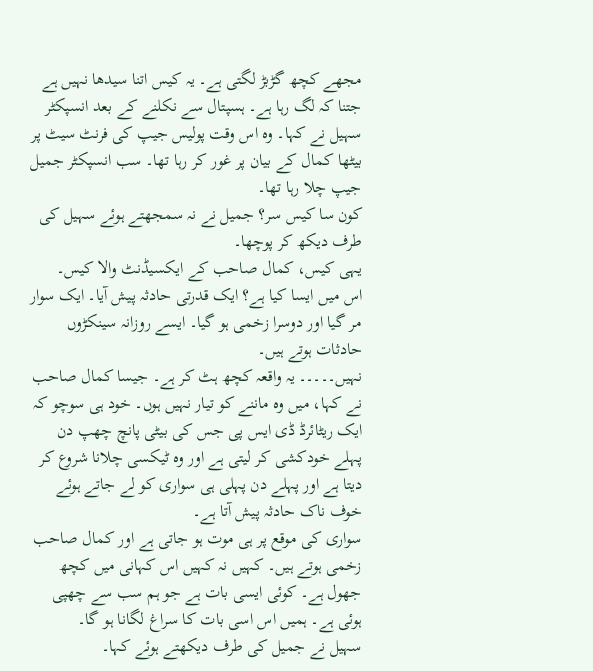مجھے کچھ گڑبڑ لگتی ہے۔ یہ کیس اتنا سیدھا نہیں ہے جتنا کہ لگ رہا ہے۔ ہسپتال سے نکلنے کے بعد انسپکٹر سہیل نے کہا۔ وہ اس وقت پولیس جیپ کی فرنٹ سیٹ پر بیٹھا کمال کے بیان پر غور کر رہا تھا۔ سب انسپکٹر جمیل جیپ چلا رہا تھا۔
کون سا کیس سر؟ جمیل نے نہ سمجھتے ہوئے سہیل کی طرف دیکھ کر پوچھا۔
یہی کیس، کمال صاحب کے ایکسیڈنٹ والا کیس۔
اس میں ایسا کیا ہے؟ ایک قدرتی حادثہ پیش آیا۔ ایک سوار مر گیا اور دوسرا زخمی ہو گیا۔ ایسے روزانہ سینکڑوں حادثات ہوتے ہیں۔
نہیں۔۔۔۔۔ یہ واقعہ کچھ ہٹ کر ہے۔ جیسا کمال صاحب نے کہا، میں وہ ماننے کو تیار نہیں ہوں۔ خود ہی سوچو کہ ایک ریٹائرڈ ڈی ایس پی جس کی بیٹی پانچ چھپ دن پہلے خودکشی کر لیتی ہے اور وہ ٹیکسی چلانا شروع کر دیتا ہے اور پہلے دن پہلی ہی سواری کو لے جاتے ہوئے خوف ناک حادثہ پیش آتا ہے۔
سواری کی موقع پر ہی موت ہو جاتی ہے اور کمال صاحب زخمی ہوتے ہیں۔ کہیں نہ کہیں اس کہانی میں کچھ جھول ہے۔ کوئی ایسی بات ہے جو ہم سب سے چھپی ہوئی ہے۔ ہمیں اس اسی بات کا سراغ لگانا ہو گا۔
سہیل نے جمیل کی طرف دیکھتے ہوئے کہا۔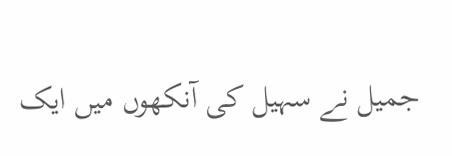جمیل نے سہیل کی آنکھوں میں ایک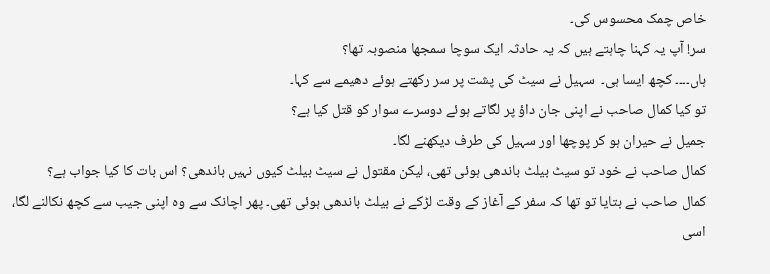خاص چمک محسوس کی۔
سر! آپ یہ کہنا چاہتے ہیں کہ یہ حادثہ ایک سوچا سمجھا منصوبہ تھا؟
ہاں۔۔۔۔ کچھ ایسا ہی۔  سہیل نے سیٹ کی پشت پر سر رکھتے ہوئے دھیمے سے کہا۔
تو کیا کمال صاحب نے اپنی جان داؤ پر لگاتے ہوئے دوسرے سوار کو قتل کیا ہے؟
جمیل نے حیران ہو کر پوچھا اور سہیل کی طرف دیکھنے لگا۔
کمال صاحب نے خود تو سیٹ بیلٹ باندھی ہوئی تھی، لیکن مقتول نے سیٹ بیلٹ کیوں نہیں باندھی؟ اس بات کا کیا جواب ہے؟
کمال صاحب نے بتایا تو تھا کہ سفر کے آغاز کے وقت لڑکے نے بیلٹ باندھی ہوئی تھی۔ پھر اچانک سے وہ اپنی جیب سے کچھ نکالنے لگا، اسی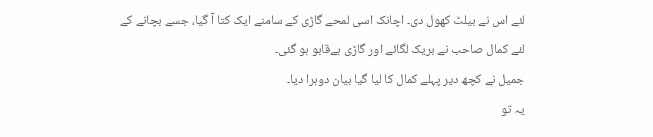لئے اس نے بیلٹ کھول دی۔ اچانک اسی لمحے گاڑی کے سامنے ایک کتا آ گیا، جسے بچانے کے لئے کمال صاحب نے بریک لگائے اور گاڑی بےقابو ہو گئی۔
جمیل نے کچھ دیر پہلے کمال کا لیا گیا بیان دوہرا دیا۔
یہ تو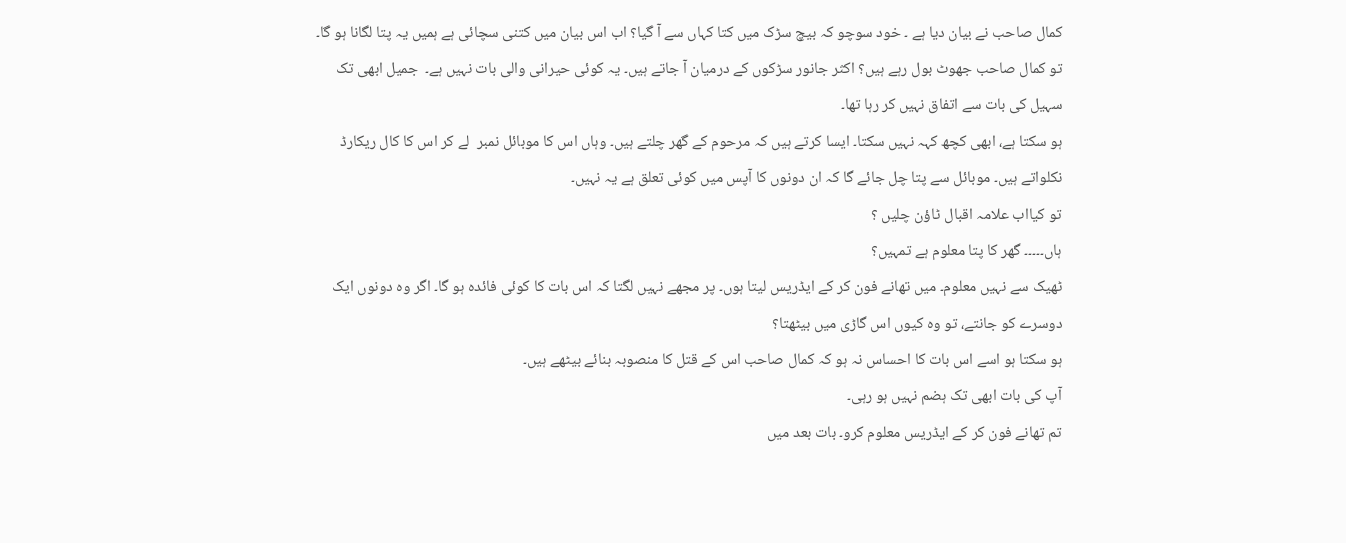کمال صاحب نے بیان دیا ہے ۔ خود سوچو کہ بیچ سڑک میں کتا کہاں سے آ گیا؟ اب اس بیان میں کتنی سچائی ہے ہمیں یہ پتا لگانا ہو گا۔
تو کمال صاحب جھوٹ بول رہے ہیں؟ اکثر جانور سڑکوں کے درمیان آ جاتے ہیں۔ یہ کوئی حیرانی والی بات نہیں ہے۔  جمیل ابھی تک سہیل کی بات سے اتفاق نہیں کر رہا تھا۔
ہو سکتا ہے، ابھی کچھ کہہ نہیں سکتا۔ ایسا کرتے ہیں کہ مرحوم کے گھر چلتے ہیں۔ وہاں اس کا موبائل نمبر  لے کر اس کا کال ریکارڈ نکلواتے ہیں۔ موبائل سے پتا چل جائے گا کہ ان دونوں کا آپس میں کوئی تعلق ہے یہ نہیں۔
تو کیااب علامہ اقبال ٹاؤن چلیں ؟
ہاں۔۔۔۔۔ گھر کا پتا معلوم ہے تمہیں؟
ٹھیک سے نہیں معلوم۔ میں تھانے فون کر کے ایڈریس لیتا ہوں۔ پر مجھے نہیں لگتا کہ اس بات کا کوئی فائدہ ہو گا۔ اگر وہ دونوں ایک دوسرے کو جانتے، تو وہ کیوں اس گاڑی میں بیٹھتا؟
ہو سکتا ہو اسے اس بات کا احساس نہ ہو کہ کمال صاحب اس کے قتل کا منصوبہ بنائے بیٹھے ہیں۔
آپ کی بات ابھی تک ہضم نہیں ہو رہی۔
تم تھانے فون کر کے ایڈریس معلوم کرو۔ بات بعد میں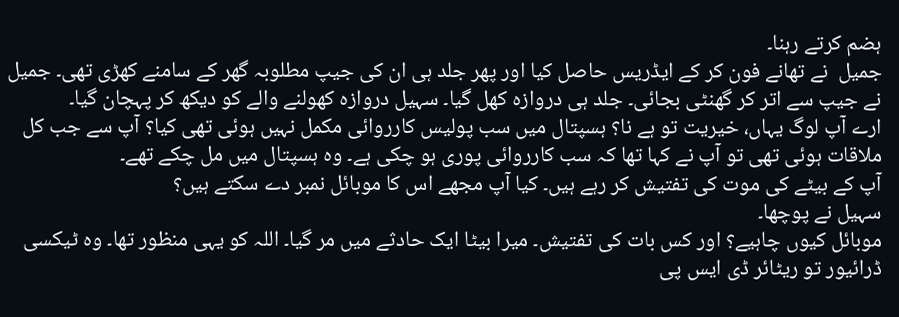ہضم کرتے رہنا۔
جمیل  نے تھانے فون کر کے ایڈریس حاصل کیا اور پھر جلد ہی ان کی جیپ مطلوبہ گھر کے سامنے کھڑی تھی۔ جمیل نے جیپ سے اتر کر گھنٹی بجائی۔ جلد ہی دروازہ کھل گیا۔ سہیل دروازہ کھولنے والے کو دیکھ کر پہچان گیا۔
ارے آپ لوگ یہاں، خیریت تو ہے نا؟ ہسپتال میں سب پولیس کارروائی مکمل نہیں ہوئی تھی کیا؟ آپ سے جب کل ملاقات ہوئی تھی تو آپ نے کہا تھا کہ سب کارروائی پوری ہو چکی ہے۔ وہ ہسپتال میں مل چکے تھے۔
آپ کے بیٹے کی موت کی تفتیش کر رہے ہیں۔ کیا آپ مجھے اس کا موبائل نمبر دے سکتے ہیں؟
سہیل نے پوچھا۔
موبائل کیوں چاہیے؟ اور کس بات کی تفتیش۔ میرا بیٹا ایک حادثے میں مر گیا۔ اللہ کو یہی منظور تھا۔ وہ ٹیکسی ڈرائیور تو ریٹائر ڈی ایس پی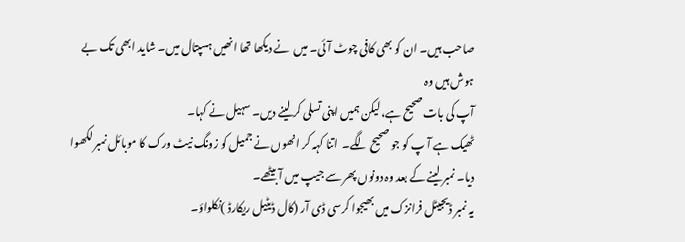صاحب ہیں۔ ان کو بھی کافی چوٹ آئی۔ میں  نے دیکھا تھا انھیں ہسپتال میں۔ شاید ابھی تک بے ہوش ہیں وہ
آپ کی بات صحیح ہے، لیکن ہمیں اپنی تسلی کر لینے دیں۔ سہیل نے کہا۔
ٹھیک ہے آ پ کو جو صحیح لگے۔  اتنا کہہ کر انھوں نے جمیل کو زونگ نیٹ ورک کا موبائل نمبر لکھوا دیا۔ نمبر لینے کے بعد وہ دونوں پھر سے جیپ میں آ بیٹھے۔
یہ نمبر ڈیجیٹل فرانزک میں بھیجوا کرسی ڈی آر (کال ڈیٹیل ریکارڈ )نکلواؤ۔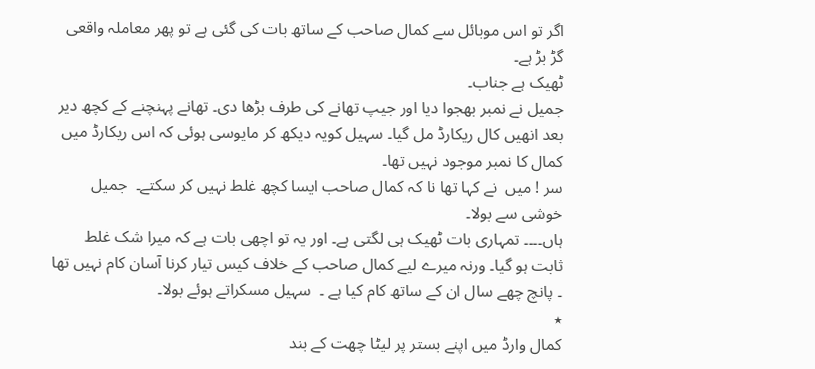اگر تو اس موبائل سے کمال صاحب کے ساتھ بات کی گئی ہے تو پھر معاملہ واقعی گڑ بڑ ہے۔
ٹھیک ہے جناب۔
جمیل نے نمبر بھجوا دیا اور جیپ تھانے کی طرف بڑھا دی۔ تھانے پہنچنے کے کچھ دیر بعد انھیں کال ریکارڈ مل گیا۔ سہیل کویہ دیکھ کر مایوسی ہوئی کہ اس ریکارڈ میں کمال کا نمبر موجود نہیں تھا۔
سر ! میں  نے کہا تھا نا کہ کمال صاحب ایسا کچھ غلط نہیں کر سکتے۔  جمیل خوشی سے بولا۔
ہاں۔۔۔۔ تمہاری بات ٹھیک ہی لگتی ہے۔ اور یہ تو اچھی بات ہے کہ میرا شک غلط ثابت ہو گیا۔ ورنہ میرے لیے کمال صاحب کے خلاف کیس تیار کرنا آسان کام نہیں تھا ۔ پانچ چھے سال ان کے ساتھ کام کیا ہے ۔  سہیل مسکراتے ہوئے بولا۔
٭
کمال وارڈ میں اپنے بستر پر لیٹا چھت کے بند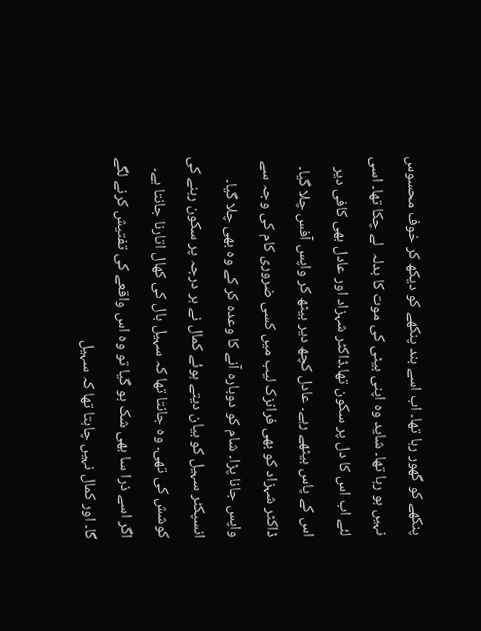پنکھے کو گھور رہا تھا۔ اب اسے بند پنکھے کو دیکھ کر خوف محسوس نہیں ہو رہا تھا۔ شاید وہ اپنی بیٹی کی موت کا بدلہ  لے چکا تھا۔ اسی لئے اب اس کا دل پر سکون تھا۔ڈاکٹر شہزاد اور عادل بھی کافی دیر اس کے پاس بیٹھے رہے۔ عادل کچھ دیر بیٹھ کر واپس آفس چلا گیا۔ ڈاکٹر شہزاد کو بھی فرانزک لیب میں کسی ضروری کام کی وجہ سے واپس جانا پڑا۔ شام کو دوبارہ آنے کا وعدہ کر کے وہ بھی چلا گیا۔
انسپکٹر سہیل کو بیان دیتے ہوئے کمال نے ہر درجہ پر سکون رہنے کی کوشش کی تھی۔ وہ جانتا تھا کہ سہیل بال کی کھال اتارنا جانتا ہے۔ اگر اسے ذرا سا بھی شک ہو گیا تو وہ اس واقعے کی تفتیش کرنے لگے گا۔ اور کمال نہیں چاہتا تھا کہ سہیل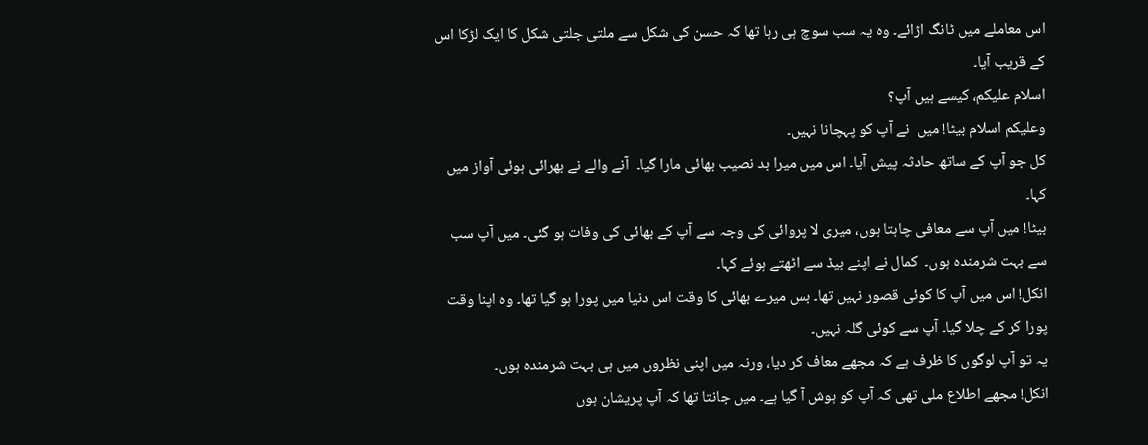اس معاملے میں ٹانگ اڑائے۔ وہ یہ سب سوچ ہی رہا تھا کہ حسن کی شکل سے ملتی جلتی شکل کا ایک لڑکا اس کے قریب آیا۔
اسلام علیکم، کیسے ہیں آپ؟
وعلیکم اسلام بیٹا! میں  نے آپ کو پہچانا نہیں۔
کل جو آپ کے ساتھ حادثہ پیش آیا۔ اس میں میرا بد نصیب بھائی مارا گیا۔  آنے والے نے بھرائی ہوئی آواز میں کہا۔
بیٹا! میں آپ سے معافی چاہتا ہوں، میری لا پروائی کی وجہ سے آپ کے بھائی کی وفات ہو گئی۔ میں آپ سب سے بہت شرمندہ ہوں۔  کمال نے اپنے بیڈ سے اٹھتے ہوئے کہا۔
انکل! اس میں آپ کا کوئی قصور نہیں تھا۔ بس میرے بھائی کا وقت اس دنیا میں پورا ہو گیا تھا۔ وہ اپنا وقت پورا کر کے چلا گیا۔ آپ سے کوئی گلہ نہیں۔
یہ تو آپ لوگوں کا ظرف ہے کہ مجھے معاف کر دیا، ورنہ میں اپنی نظروں میں ہی بہت شرمندہ ہوں۔
انکل! مجھے اطلاع ملی تھی کہ آپ کو ہوش آ گیا ہے۔ میں جانتا تھا کہ آپ پریشان ہوں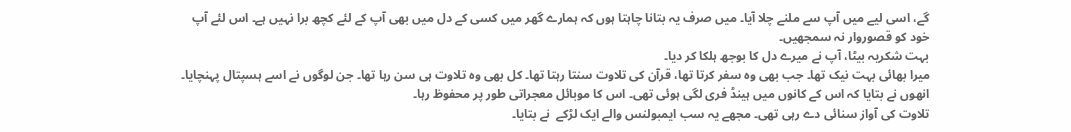گے، اسی لیے میں آپ سے ملنے چلا آیا۔ میں صرف یہ بتانا چاہتا ہوں کہ ہمارے گھر میں کسی کے دل میں بھی آپ کے لئے کچھ برا نہیں ہے۔ اس لئے آپ خود کو قصوروار نہ سمجھیں۔
بہت شکریہ بیٹا، آپ نے میرے دل کا بوجھ ہلکا کر دیا۔
میرا بھائی بہت نیک تھا۔ جب بھی وہ سفر کرتا تھا، قرآن کی تلاوت سنتا رہتا تھا۔ کل بھی وہ تلاوت ہی سن رہا تھا۔ جن لوگوں نے اسے ہسپتال پہنچایا۔ انھوں نے بتایا کہ اس کے کانوں میں ہینڈ فری لگی ہوئی تھی۔ اس کا موبائل معجراتی طور پر محفوظ رہا۔
تلاوت کی آواز سنائی دے رہی تھی۔ مجھے یہ سب ایمبولنس والے ایک لڑکے  نے بتایا۔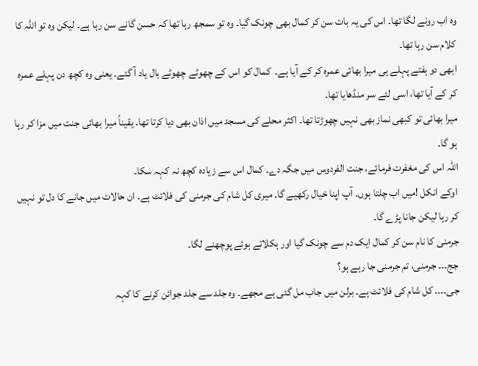وہ اب رونے لگا تھا۔ اس کی یہ بات سن کر کمال بھی چونک گیا۔ وہ تو سمجھ رہا تھا کہ حسن گانے سن رہا ہے۔ لیکن وہ تو اللہ کا کلام سن رہا تھا۔
ابھی دو ہفتے پہلے ہی میرا بھائی عمرہ کر کے آیا ہے۔  کمال کو اس کے چھوٹے چھوٹے بال یاد آ گئے۔ یعنی وہ کچھ دن پہلے عمرہ کر کے آیا تھا، اسی لئے سر منڈھایا تھا۔
میرا بھائی تو کبھی نماز بھی نہیں چھوڑتا تھا۔ اکثر محلے کی مسجد میں اذان بھی دیا کرتا تھا۔ یقیناً میرا بھائی جنت میں مزا کر رہا ہو گا۔
اللہ اس کی مغفرت فرمائے، جنت الفردوس میں جگہ دے۔ کمال اس سے زیادہ کچھ نہ کہہ سکا۔
اوکے انکل !میں اب چلتا ہوں۔ آپ اپنا خیال رکھیے گا۔ میری کل شام کی جرمنی کی فلائٹ ہے۔ ان حالات میں جانے کا دل تو نہیں کر رہا لیکن جانا پڑے گا۔
جرمنی کا نام سن کر کمال ایک دم سے چونک گیا اور ہکلاتے ہوئے پوچھنے لگا۔
جج۔۔۔ جرمنی، تم جرمنی جا رہے ہو؟
جی۔۔۔۔ کل شام کی فلائٹ ہے۔ برلن میں جاب مل گئی ہے مجھے۔ وہ جلد سے جلد جوائن کرنے کا کہہ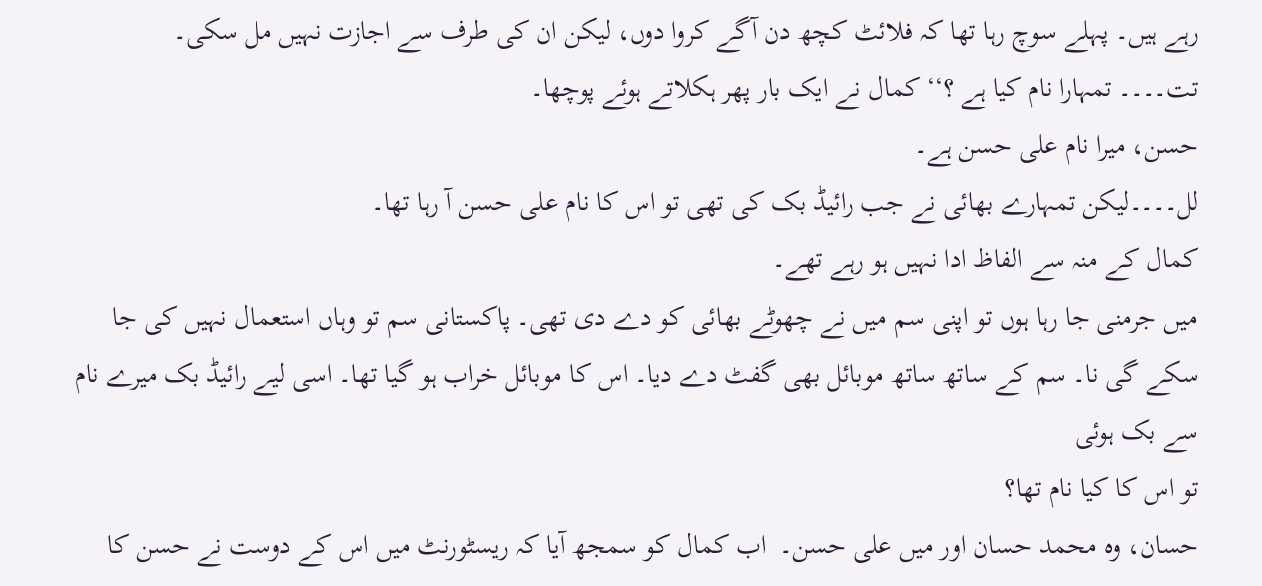رہے ہیں۔ پہلے سوچ رہا تھا کہ فلائٹ کچھ دن آگے کروا دوں، لیکن ان کی طرف سے اجازت نہیں مل سکی۔
تت۔۔۔۔ تمہارا نام کیا ہے ؟‘‘ کمال نے ایک بار پھر ہکلاتے ہوئے پوچھا۔
حسن، میرا نام علی حسن ہے۔
لل۔۔۔۔لیکن تمہارے بھائی نے جب رائیڈ بک کی تھی تو اس کا نام علی حسن آ رہا تھا۔
کمال کے منہ سے الفاظ ادا نہیں ہو رہے تھے۔
میں جرمنی جا رہا ہوں تو اپنی سم میں نے چھوٹے بھائی کو دے دی تھی۔ پاکستانی سم تو وہاں استعمال نہیں کی جا سکے گی نا۔ سم کے ساتھ ساتھ موبائل بھی گفٹ دے دیا۔ اس کا موبائل خراب ہو گیا تھا۔ اسی لیے رائیڈ بک میرے نام سے بک ہوئی
تو اس کا کیا نام تھا؟
حسان، وہ محمد حسان اور میں علی حسن۔  اب کمال کو سمجھ آیا کہ ریسٹورنٹ میں اس کے دوست نے حسن کا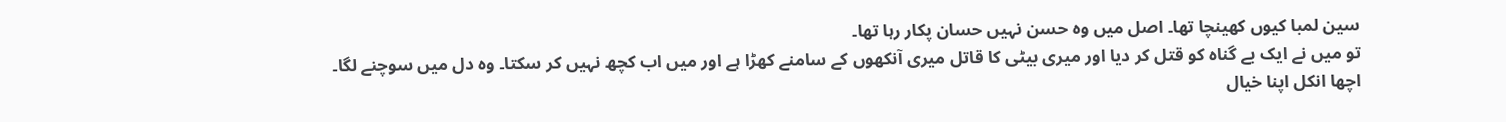سین لمبا کیوں کھینچا تھا۔ اصل میں وہ حسن نہیں حسان پکار رہا تھا۔
تو میں نے ایک بے گناہ کو قتل کر دیا اور میری بیٹی کا قاتل میری آنکھوں کے سامنے کھڑا ہے اور میں اب کچھ نہیں کر سکتا۔ وہ دل میں سوچنے لگا۔
اچھا انکل اپنا خیال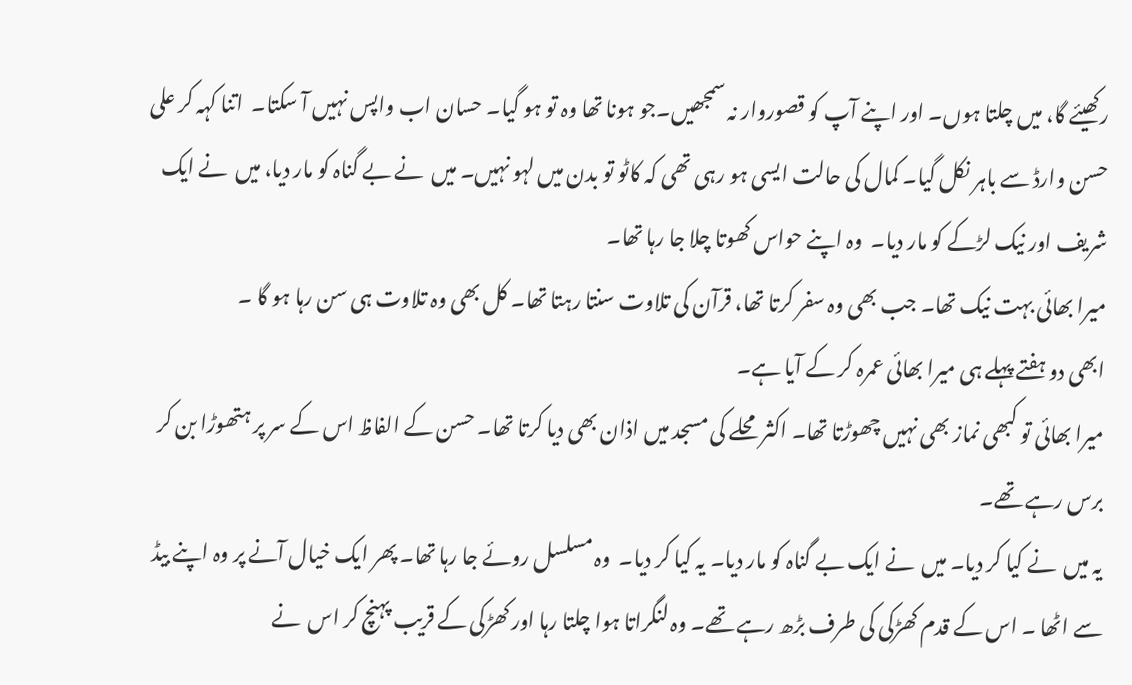رکھیئے گا، میں چلتا ہوں۔ اور اپنے آپ کو قصوروار نہ سمجھیں۔جو ہونا تھا وہ تو ہو گیا۔ حسان اب واپس نہیں آ سکتا۔  اتنا کہہ کر علی حسن وارڈ سے باہر نکل گیا۔ کمال کی حالت ایسی ہو رہی تھی کہ کاٹو تو بدن میں لہو نہیں۔ میں  نے بے گناہ کو مار دیا، میں  نے ایک شریف اور نیک لڑکے کو مار دیا۔  وہ اپنے حواس کھوتا چلا جا رہا تھا۔
میرا بھائی بہت نیک تھا۔ جب بھی وہ سفر کرتا تھا، قرآن کی تلاوت سنتا رہتا تھا۔ کل بھی وہ تلاوت ہی سن رہا ہو گا ۔
ابھی دو ہفتے پہلے ہی میرا بھائی عمرہ کر کے آیا ہے۔
میرا بھائی تو کبھی نماز بھی نہیں چھوڑتا تھا۔ اکثر محلے کی مسجد میں اذان بھی دیا کرتا تھا۔ حسن کے الفاظ اس کے سر پر ہتھوڑا بن کر برس رہے تھے۔
یہ میں  نے کیا کر دیا۔ میں  نے ایک بے گناہ کو مار دیا۔ یہ کیا کر دیا۔  وہ مسلسل روئے جا رہا تھا۔ پھر ایک خیال آنے پر وہ اپنے بیڈ سے اٹھا ۔ اس کے قدم کھڑکی کی طرف بڑھ رہے تھے۔ وہ لنگراتا ہوا چلتا رہا اور کھڑکی کے قریب پہنچ کر اس  نے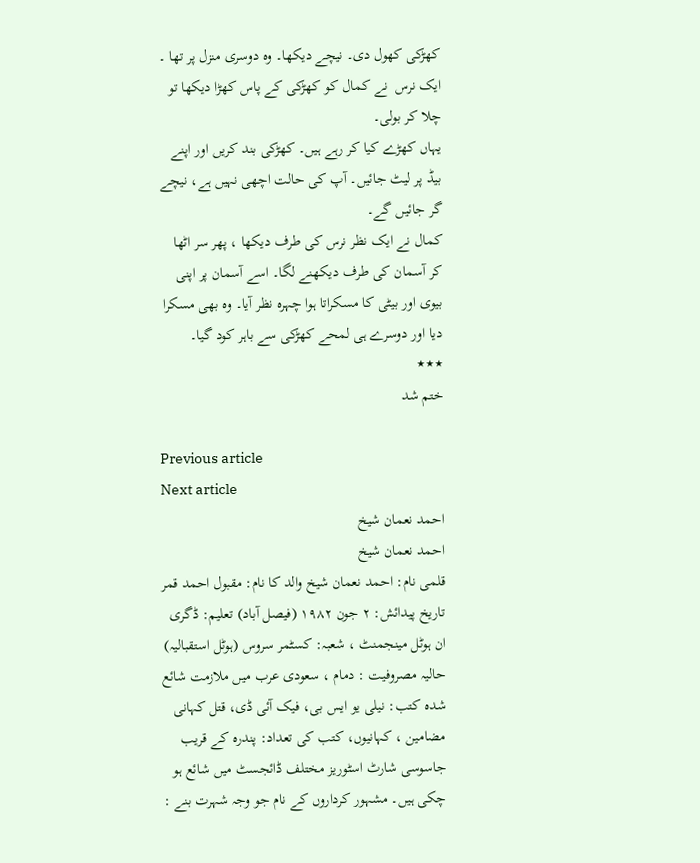کھڑکی کھول دی۔ نیچے دیکھا۔ وہ دوسری منزل پر تھا ۔ ایک نرس  نے کمال کو کھڑکی کے پاس کھڑا دیکھا تو چلا کر بولی۔
یہاں کھڑے کیا کر رہے ہیں۔ کھڑکی بند کریں اور اپنے بیڈ پر لیٹ جائیں۔ آپ کی حالت اچھی نہیں ہے، نیچے گر جائیں گے۔
کمال نے ایک نظر نرس کی طرف دیکھا ، پھر سر اٹھا کر آسمان کی طرف دیکھنے لگا۔ اسے آسمان پر اپنی بیوی اور بیٹی کا مسکراتا ہوا چہرہ نظر آیا۔ وہ بھی مسکرا دیا اور دوسرے ہی لمحے کھڑکی سے باہر کود گیا۔
٭٭٭
ختم شد

Previous article
Next article
احمد نعمان شیخ
احمد نعمان شیخ
قلمی نام: احمد نعمان شیخ والد کا نام: مقبول احمد قمر تاریخ پیدائش: ۲ جون ۱۹۸۲ (فیصل آباد) تعلیم: ڈگری ان ہوٹل مینجمنٹ ، شعبہ: کسٹمر سروس (ہوٹل استقبالیہ) حالیہ مصروفیت : دمام ، سعودی عرب میں ملازمت شائع شدہ کتب: نیلی یو ایس بی، فیک آئی ڈی، قتل کہانی مضامین ، کہانیوں، کتب کی تعداد: پندرہ کے قریب جاسوسی شارٹ اسٹوریز مختلف ڈائجسٹ میں شائع ہو چکی ہیں۔ مشہور کرداروں کے نام جو وجہ شہرت بنے :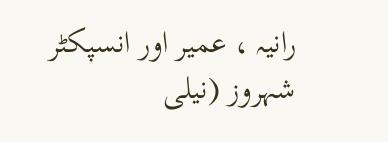رانیہ ، عمیر اور انسپکٹر شہروز (نیلی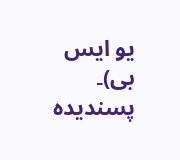یو ایس بی)۔ پسندیدہ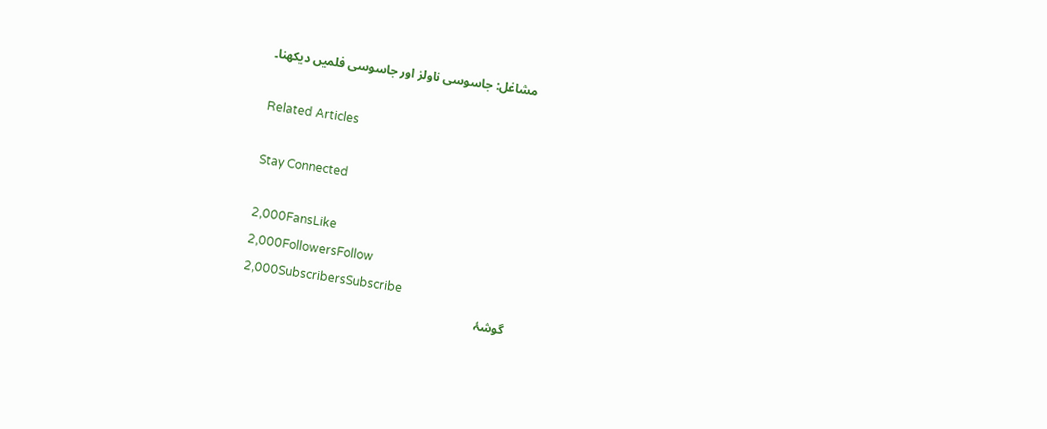مشاغل: جاسوسی ناولز اور جاسوسی فلمیں دیکھنا۔

Related Articles

Stay Connected

2,000FansLike
2,000FollowersFollow
2,000SubscribersSubscribe
گوشۂ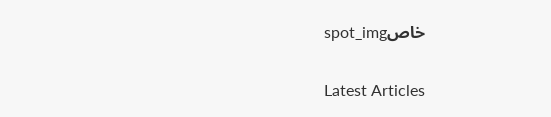خاصspot_img

Latest Articles